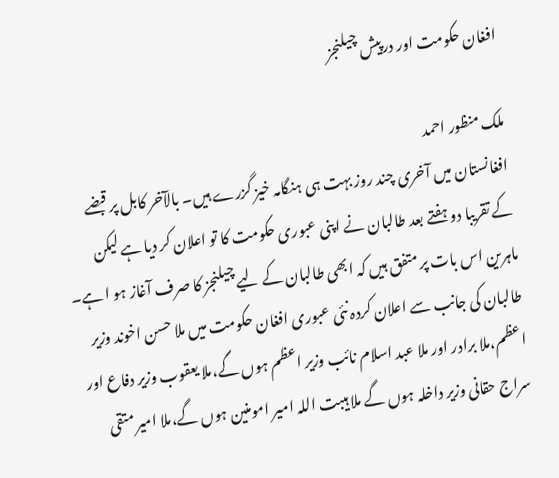افغان حکومت اور درپیش چیلنجز

ملک منظور احمد
افغانستان میں آخری چند روز بہت ہی ہنگامہ خیز گزرے ہیں۔ بالآخر کابل پر قبضے کے تقریبا دو ہفتے بعد طالبان نے اپنی عبوری حکومت کا تو اعلان کر دیا ہے لیکن ماہرین اس بات پر متفق ہیں کہ ابھی طالبان کے لیے چیلنجز کا صرف آغاز ہو ا ہے۔ طالبان کی جانب سے اعلان کردہ نئی عبوری افغان حکومت میں ملا حسن اخوند وزیر اعظم،ملا برادر اور ملا عبد اسلام نائب وزیر اعظم ہوں گے،ملا یعقوب وزیر دفاع اور سراج حقانی وزیر داخلہ ہوں گے ملا ہیبت اللہ امیر امومنین ہوں گے،ملا امیر متقی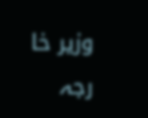وزیر خا رجہ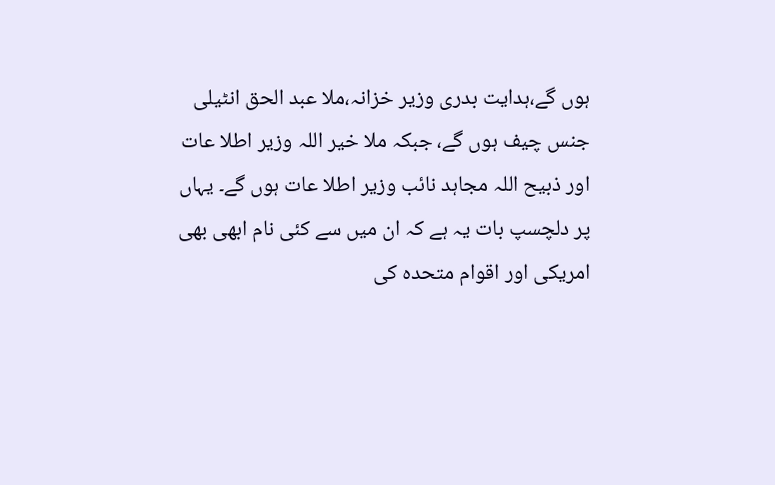ہوں گے،ہدایت بدری وزیر خزانہ،ملا عبد الحق انٹیلی جنس چیف ہوں گے، جبکہ ملا خیر اللہ وزیر اطلا عات اور ذبیح اللہ مجاہد نائب وزیر اطلا عات ہوں گے۔ یہاں پر دلچسپ بات یہ ہے کہ ان میں سے کئی نام ابھی بھی امریکی اور اقوام متحدہ کی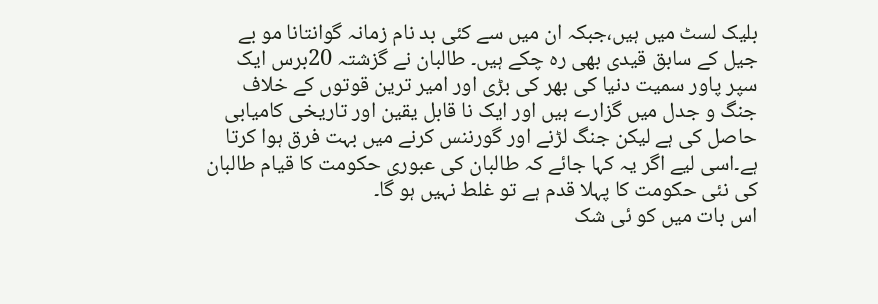بلیک لسٹ میں ہیں،جبکہ ان میں سے کئی بد نام زمانہ گوانتانا مو بے جیل کے سابق قیدی بھی رہ چکے ہیں۔ طالبان نے گزشتہ 20برس ایک سپر پاور سمیت دنیا کی بھر کی بڑی اور امیر ترین قوتوں کے خلاف جنگ و جدل میں گزارے ہیں اور ایک نا قابل یقین اور تاریخی کامیابی حاصل کی ہے لیکن جنگ لڑنے اور گورننس کرنے میں بہت فرق ہوا کرتا ہے۔اسی لیے اگر یہ کہا جائے کہ طالبان کی عبوری حکومت کا قیام طالبان کی نئی حکومت کا پہلا قدم ہے تو غلط نہیں ہو گا۔
اس بات میں کو ئی شک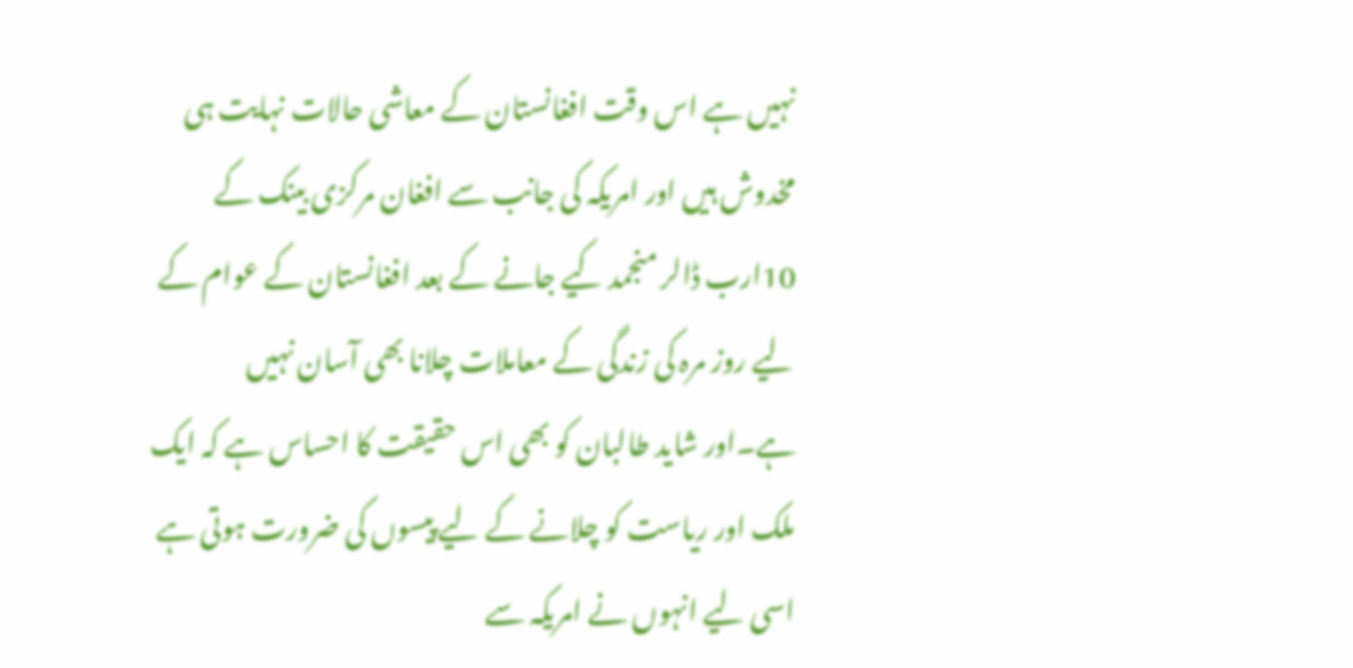نہیں ہے اس وقت افغانستان کے معاشی حالات نہایت ہی مخدوش ہیں اور امریکہ کی جانب سے افغان مرکزی بینک کے 10ارب ڈالر منجمد کیے جانے کے بعد افغانستان کے عوام کے لیے روز مرہ کی زندگی کے معاملات چلانا بھی آسان نہیں ہے۔اور شاید طالبان کو بھی اس حقیقت کا احساس ہے کہ ایک ملک اور ریاست کو چلانے کے لیے پیسوں کی ضرورت ہوتی ہے اسی لیے انہوں نے امریکہ سے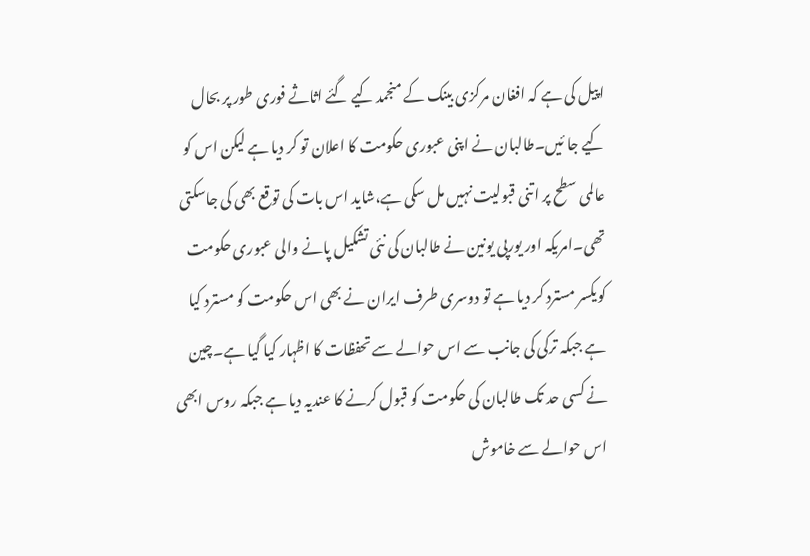اپیل کی ہے کہ افغان مرکزی بینک کے منجمد کیے گئے اثاثے فوری طور پر بحال کیے جا ئیں۔طالبان نے اپنی عبوری حکومت کا اعلان تو کر دیا ہے لیکن اس کو عالمی سطح پر اتنی قبولیت نہیں مل سکی ہے،شاید اس بات کی توقع بھی کی جاسکتی تھی۔امریکہ اور یورپی یونین نے طالبان کی نئی تشکیل پانے والی عبوری حکومت کویکسر مسترد کر دیا ہے تو دوسری طرف ایران نے بھی اس حکومت کو مسترد کیا ہے جبکہ ترکی کی جانب سے اس حوالے سے تحفظات کا اظہار کیا گیا ہے۔چین نے کسی حد تک طالبان کی حکومت کو قبول کرنے کا عندیہ دیا ہے جبکہ روس ابھی اس حوالے سے خاموش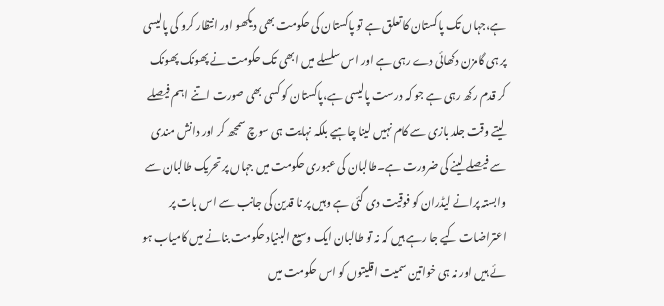ہے،جہاں تک پاکستان کا تعلق ہے تو پاکستان کی حکومت بھی دیکھو اور انتظار کرو کی پالیسی پر ہی گامزن دکھائی دے رہی ہے اور اس سلسلے میں ابھی تک حکومت نے پھونک پھونک کر قدم رکھ رہی ہے جو کہ درست پالیسی ہے،پاکستان کو کسی بھی صورت اتنے اہم فیصلے لیتے وقت جلد بازی سے کام نہیں لینا چاہیے بلکہ نہایت ہی سوچ سمجھ کر اور دانش مندی سے فیصلے لینے کی ضرورت ہے۔طالبان کی عبوری حکومت میں جہاں پر تحریک طالبان سے وابستہ پرانے لیڈران کو فوقیت دی گئی ہے وہیں پر نا قدین کی جانب سے اس بات پر اعتراضات کیے جا رہے ہیں کہ نہ تو طالبان ایک وسیع البنیاد حکومت بنانے میں کامیاب ہو ئے ہیں اور نہ ہی خواتین سمیت اقلیتوں کو اس حکومت میں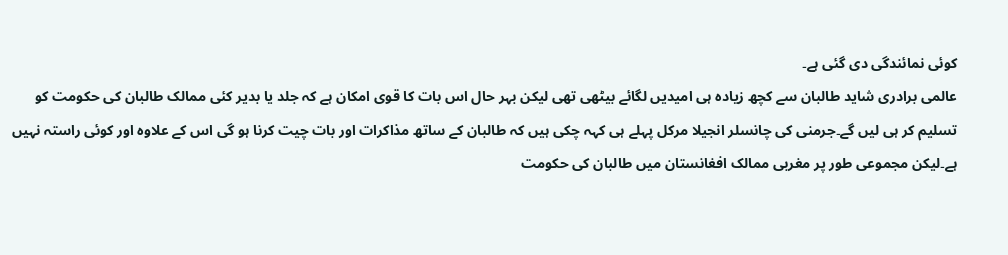کوئی نمائندگی دی گئی ہے۔
عالمی برادری شاید طالبان سے کچھ زیادہ ہی امیدیں لگائے بیٹھی تھی لیکن بہر حال اس بات کا قوی امکان ہے کہ جلد یا بدیر کئی ممالک طالبان کی حکومت کو تسلیم کر ہی لیں گے۔جرمنی کی چانسلر انجیلا مرکل پہلے ہی کہہ چکی ہیں کہ طالبان کے ساتھ مذاکرات اور بات چیت کرنا ہو گی اس کے علاوہ اور کوئی راستہ نہیں ہے۔لیکن مجموعی طور پر مغربی ممالک افغانستان میں طالبان کی حکومت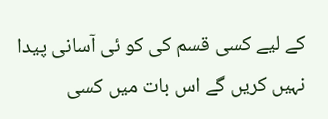کے لیے کسی قسم کی کو ئی آسانی پیدا نہیں کریں گے اس بات میں کسی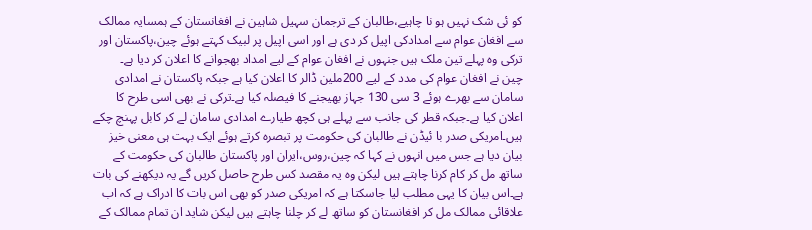کو ئی شک نہیں ہو نا چاہیے،طالبان کے ترجمان سہیل شاہین نے افغانستان کے ہمسایہ ممالک سے افغان عوام سے امدادکی اپیل کر دی ہے اور اسی اپیل پر لبیک کہتے ہوئے چین،پاکستان اور ترکی وہ پہلے تین ملک ہیں جنہوں نے افغان عوام کے لیے امداد بھجوانے کا اعلان کر دیا ہے۔
چین نے افغان عوام کی مدد کے لیے 200ملین ڈالر کا اعلان کیا ہے جبکہ پاکستان نے امدادی سامان سے بھرے ہوئے 3 سی 130 جہاز بھیجنے کا فیصلہ کیا ہے۔ترکی نے بھی اسی طرح کا اعلان کیا ہے۔جبکہ قطر کی جانب سے پہلے ہی کچھ طیارے امدادی سامان لے کر کابل پہنچ چکے ہیں۔امریکی صدر با ئیڈن نے طالبان کی حکومت پر تبصرہ کرتے ہوئے ایک بہت ہی معنی خیز بیان دیا ہے جس میں انہوں نے کہا کہ چین،روس،ایران اور پاکستان طالبان کی حکومت کے ساتھ مل کر کام کرنا چاہتے ہیں لیکن وہ یہ مقصد کس طرح حاصل کریں گے یہ دیکھنے کی بات ہے۔اس بیان کا یہی مطلب لیا جاسکتا ہے کہ امریکی صدر کو بھی اس بات کا ادراک ہے کہ اب علاقائی ممالک مل کر افغانستان کو ساتھ لے کر چلنا چاہتے ہیں لیکن شاید ان تمام ممالک کے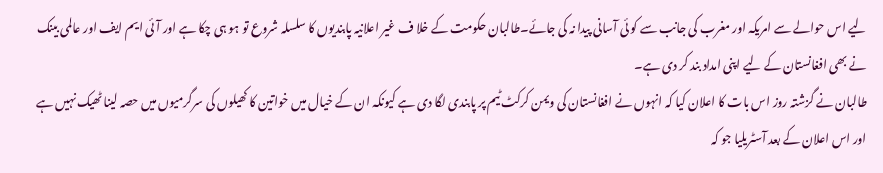لیے اس حوالے سے امریکہ اور مغرب کی جانب سے کو ئی آسانی پیدا نہ کی جائے۔طالبان حکومت کے خلا ف غیر اعلانیہ پابندیوں کا سلسلہ شروع تو ہو ہی چکا ہے اور آئی ایم ایف اور عالمی بینک نے بھی افغانستان کے لیے اپنی امداد بند کر دی ہے۔
طالبان نے گزشتہ روز اس بات کا اعلان کیا کہ انہوں نے افغانستان کی ویمن کرکٹ ٹیم پر پابندی لگا دی ہے کیونکہ ان کے خیال میں خواتین کا کھیلوں کی سرگرمیوں میں حصہ لینا ٹھیک نہیں ہے اور اس اعلان کے بعد آسٹریلیا جو کہ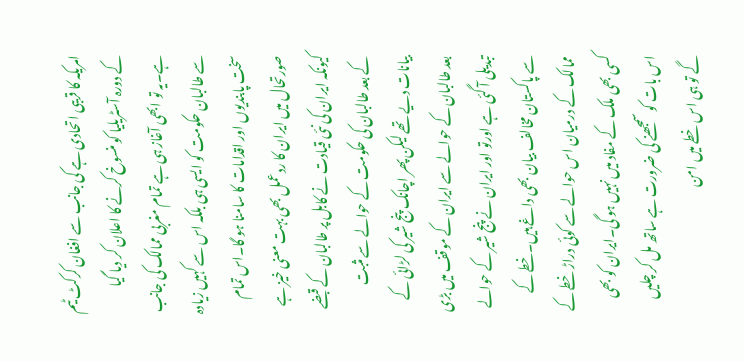امریکہ کا قریبی اتحادی ہے کی جانب سے افغان کرکٹ ٹیم کے دورہ آسٹریلیا کو منسوخ کرنے کا اعلان کر دیا گیا ہے۔یہ تو ابھی آغاز ہی ہے تمام مغربی ممالک کی جانب سے طالبان حکومت کو ایسی ہی بلکہ اس سے کہیں زیادہ سخت پابندیوں اور اقدامات کا سامنا ہو گا۔اس تمام صورتحال میں ایران کا ردعمل بھی بہت معنی خیز ہے کیونکہ ایران کی نئی قیادت نے کابل پر طالبان کے قبضے کے بعد طالبان کی حکومت کے حوالے سے مثبت بیانات دیے تھے لیکن پھر اچانک پنج شیر کی لڑائی کے بعد طالبان کے حوالے سے ایران کے موقف میں بڑی تبدیلی آ گئی ہے اورتو اور ایران نے پنج شیر کے حوالے سے پاکستان مخالف بیان بھی داغے ہیں۔خطے کے ممالک کے درمیان اس حوالے سے کوئی دراڑ خطے کے کسی بھی ملک کے مفاد میں نہیں ہو گی۔ایران کو بھی اس بات کو سمجھنے کی ضرورت ہے ساتھ مل کر چلیں گے تو ہی اس خطے میں امن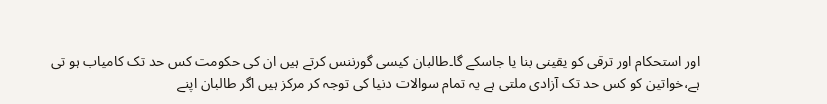اور استحکام اور ترقی کو یقینی بنا یا جاسکے گا۔طالبان کیسی گورننس کرتے ہیں ان کی حکومت کس حد تک کامیاب ہو تی ہے،خواتین کو کس حد تک آزادی ملتی ہے یہ تمام سوالات دنیا کی توجہ کر مرکز ہیں اگر طالبان اپنے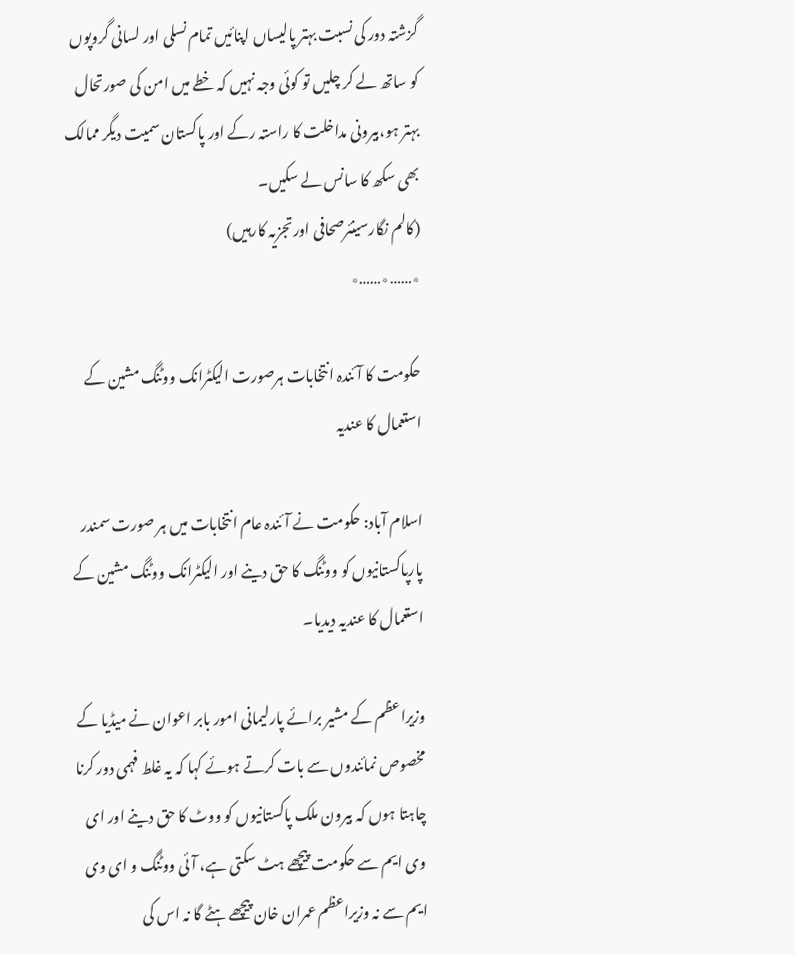گزشتہ دور کی نسبت بہتر پالیساں اپنائیں تمام نسلی اور لسانی گروپوں کو ساتھ لے کر چلیں تو کوئی وجہ نہیں کہ خطے میں امن کی صورتحال بہتر ہو،بیرونی مداخلت کا راستہ رکے اور پاکستان سمیت دیگر ممالک بھی سکھ کا سانس لے سکیں۔
(کالم نگارسینئرصحافی اورتجزیہ کارہیں)
٭……٭……٭

حکومت کا آئندہ انتخابات ہرصورت الیکٹرانک ووٹنگ مشین کے استعمال کا عندیہ

اسلام آباد: حکومت نے آئندہ عام انتخابات میں ہر صورت سمندر پارپاکستانیوں کو ووٹنگ کا حق دینے اور الیکٹرانک ووٹنگ مشین کے استعمال کا عندیہ دیدیا۔

وزیراعظم کے مشیر برائے پارلیمانی امور بابر اعوان نے میڈیا کے مخصوص نمائندوں سے بات کرتے ہوئے کہا کہ یہ غلط فہمی دور کرنا چاہتا ہوں کہ بیرون ملک پاکستانیوں کو ووٹ کا حق دینے اور ای وی ایم سے حکومت پیچھے ہٹ سکتی ہے، آئی ووٹنگ و ای وی ایم سے نہ وزیراعظم عمران خان پیچھے ہٹے گا نہ اس کی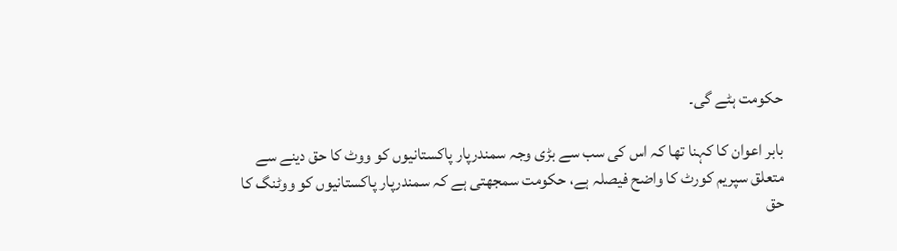حکومت ہٹے گی۔

بابر اعوان کا کہنا تھا کہ اس کی سب سے بڑی وجہ سمندرپار پاکستانیوں کو ووٹ کا حق دینے سے متعلق سپریم کورٹ کا واضح فیصلہ ہے، حکومت سمجھتی ہے کہ سمندرپار پاکستانیوں کو ووٹنگ کا حق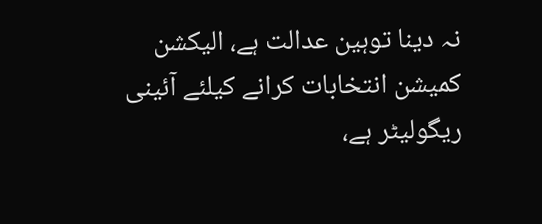نہ دینا توہین عدالت ہے، الیکشن کمیشن انتخابات کرانے کیلئے آئینی ریگولیٹر ہے،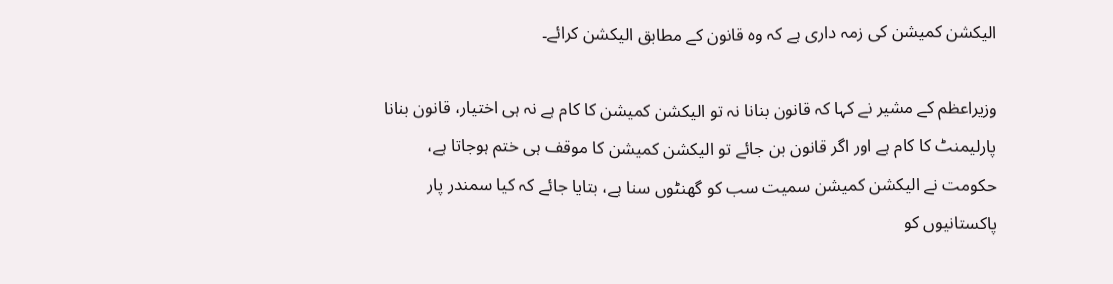الیکشن کمیشن کی زمہ داری ہے کہ وہ قانون کے مطابق الیکشن کرائے۔

وزیراعظم کے مشیر نے کہا کہ قانون بنانا نہ تو الیکشن کمیشن کا کام ہے نہ ہی اختیار، قانون بنانا پارلیمنٹ کا کام ہے اور اگر قانون بن جائے تو الیکشن کمیشن کا موقف ہی ختم ہوجاتا ہے، حکومت نے الیکشن کمیشن سمیت سب کو گھنٹوں سنا ہے، بتایا جائے کہ کیا سمندر پار پاکستانیوں کو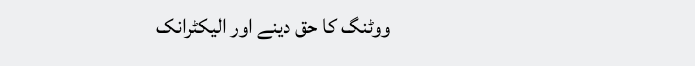ووٹنگ کا حق دینے اور الیکٹرانک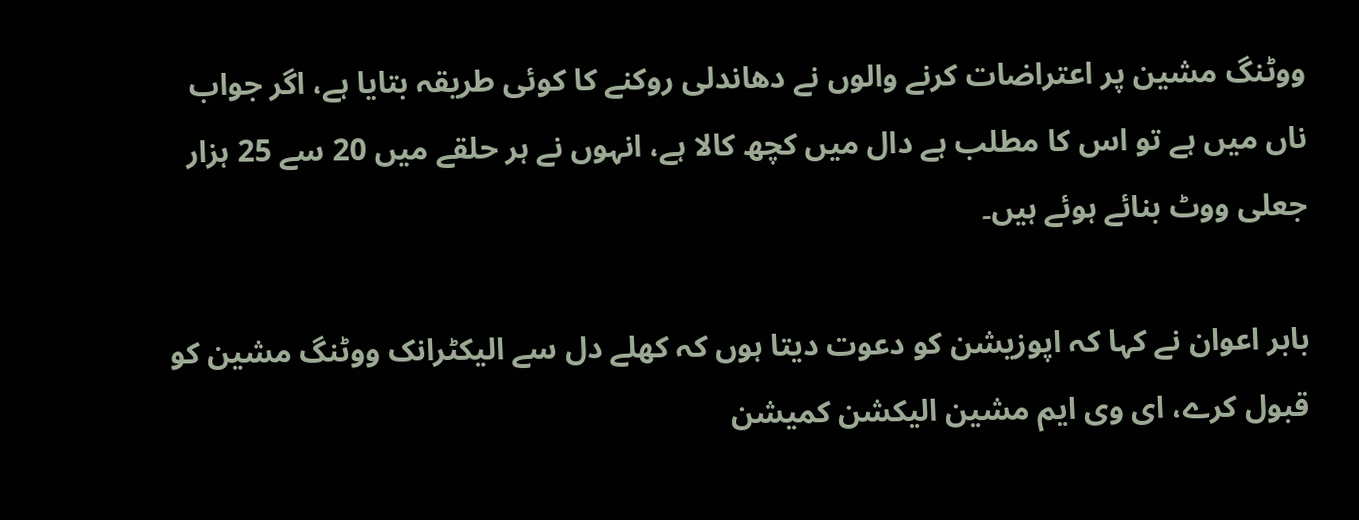ووٹنگ مشین پر اعتراضات کرنے والوں نے دھاندلی روکنے کا کوئی طریقہ بتایا ہے، اگر جواب ناں میں ہے تو اس کا مطلب ہے دال میں کچھ کالا ہے، انہوں نے ہر حلقے میں 20 سے 25 ہزار جعلی ووٹ بنائے ہوئے ہیں۔

بابر اعوان نے کہا کہ اپوزیشن کو دعوت دیتا ہوں کہ کھلے دل سے الیکٹرانک ووٹنگ مشین کو قبول کرے، ای وی ایم مشین الیکشن کمیشن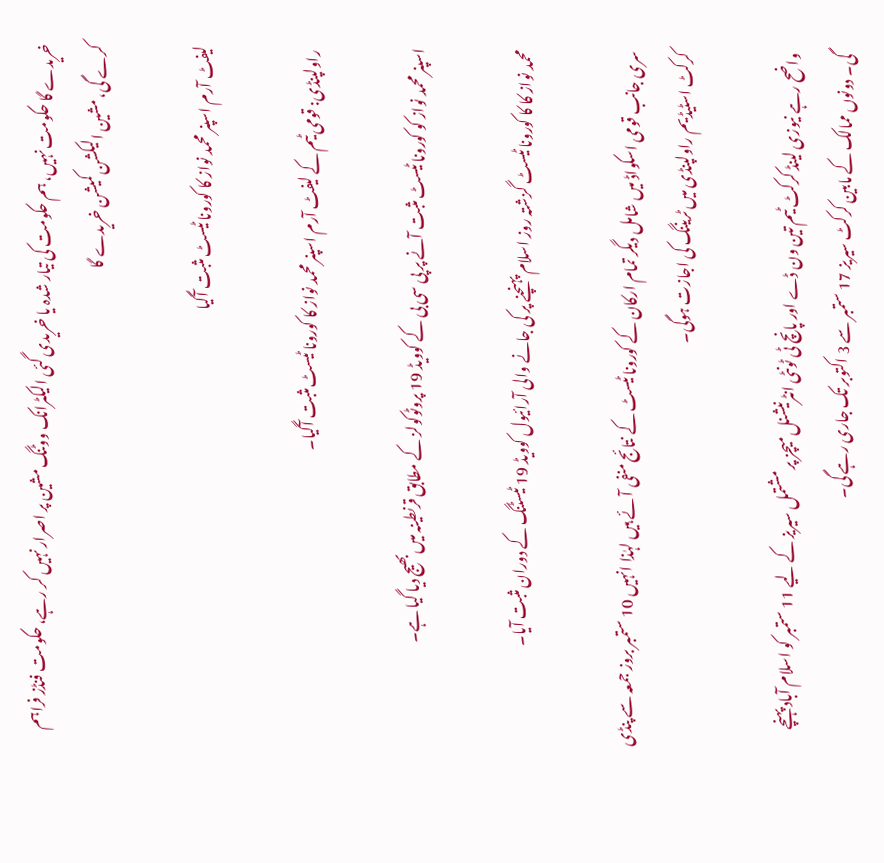خریدے گا حکومت نہیں، ہم حکومت کی تیار شدہ یا خریدی گئی الیکٹرانک ووٹنگ مشین پر اصرار نہیں کر رہے، حکومت فنڈز فراہم کرے گی، مشین الیکشن کمیشن خریدے گا

لیفٹ آرم اسپنر محمد نواز کا کورونا ٹیسٹ مثبت آگیا

 راولپنڈی: قومی ٹیم کے لیفٹ آرم اسپنر محمد نواز کا کورونا ٹیسٹ مثبت آگیا۔

اسپنر محمد نواز کو کورونا ٹیسٹ مثبت آنے پر پی سی بی کے کوویڈ 19 پروٹوکولز کے مطابق قرنطینہ میں بھیج دیا گیا ہے۔

محمد نواز کا کا کورونا ٹیسٹ گزشتہ روز اسلام پہنچنے پر کی جانے والی آرائیول کوویڈ 19 ٹیسٹنگ کے دوران مثبت آیا۔

سری جانب قومی اسکواڈ میں شامل دیگر تمام ارکان کے کورونا ٹیسٹ کے نتائج منفی آئے ہیں لہٰذا انہیں 10 ستمبر بروز جمعہ سے پنڈی کرکٹ اسٹیڈیم راولپنڈی میں ٹریننگ کی اجازت ہوگی۔

واضح رہے نیوزی لینڈ کرکٹ ٹیم تین ون ڈے اور پانچ ٹی ٹونٹی انٹرنیشنل میچز پر مشتمل سیریز کے لیے 11 ستمبر کو اسلام آباد پہنچے گی۔ دونوں ممالک کے مابین کرکٹ سیریز 17 ستمبر سے 3 اکتوبر تک جاری رہے گی۔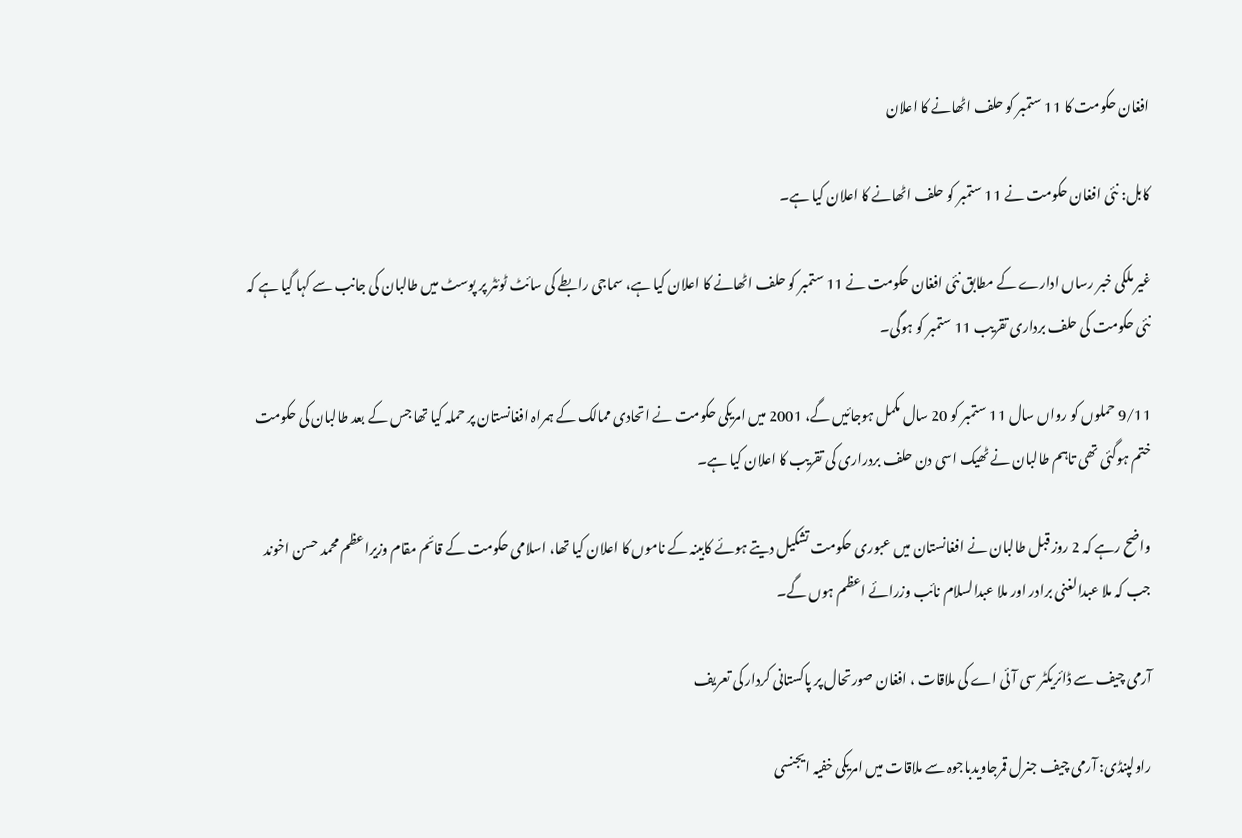افغان حکومت کا 11 ستمبر کو حلف اٹھانے کا اعلان

کابل: نئی افغان حکومت نے 11 ستمبر کو حلف اٹھانے کا اعلان کیا ہے۔

غیر ملکی خبر رساں ادارے کے مطابق نئی افغان حکومت نے 11 ستمبر کو حلف اٹھانے کا اعلان کیا ہے، سماجی رابطے کی سائٹ ٹوئٹر پر پوسٹ میں طالبان کی جانب سے کہا گیا ہے کہ نئی حکومت کی حلف برداری تقریب 11 ستمبر کو ہوگی۔

9/11 حملوں کو رواں سال 11 ستمبر کو 20 سال مکمل ہوجائیں گے، 2001 میں امریکی حکومت نے اتحادی ممالک کے ہمراہ افغانستان پر حملہ کیا تھا جس کے بعد طالبان کی حکومت ختم ہوگئی تھی تاہم طالبان نے ٹھیک اسی دن حلف بردراری کی تقریب کا اعلان کیا ہے۔

واضح رہے کہ 2 روز قبل طالبان نے افغانستان میں عبوری حکومت تشکیل دیتے ہوئے کابینہ کے ناموں کا اعلان کیا تھا، اسلامی حکومت کے قائم مقام وزیراعظم محمد حسن اخوند جب کہ ملا عبدالغنی برادر اور ملا عبدالسلام نائب وزرائے اعظم ہوں گے۔

آرمی چیف سے ڈائریکٹر سی آئی اے کی ملاقات ، افغان صورتحال پر پاکستانی کردار کی تعریف

راولپنڈی: آرمی چیف جنرل قمرجاویدباجوہ سے ملاقات میں امریکی خفیہ ایجنسی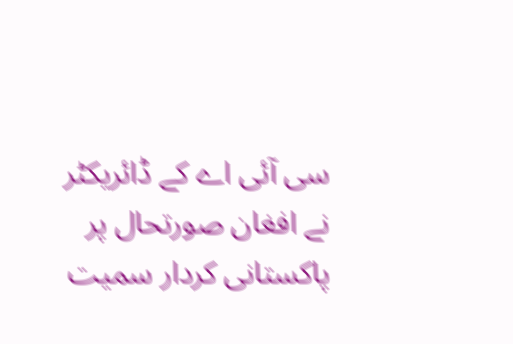سی آئی اے کے ڈائریکٹر نے افغان صورتحال پر پاکستانی کردار سمیت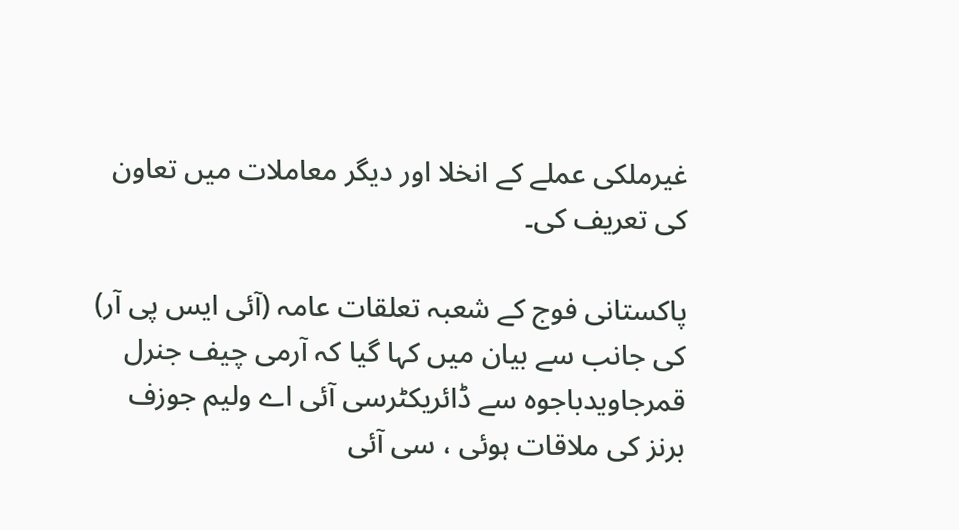غیرملکی عملے کے انخلا اور دیگر معاملات میں تعاون کی تعریف کی۔

پاکستانی فوج کے شعبہ تعلقات عامہ (آئی ایس پی آر) کی جانب سے بیان میں کہا گیا کہ آرمی چیف جنرل قمرجاویدباجوہ سے ڈائریکٹرسی آئی اے ولیم جوزف برنز کی ملاقات ہوئی ، سی آئی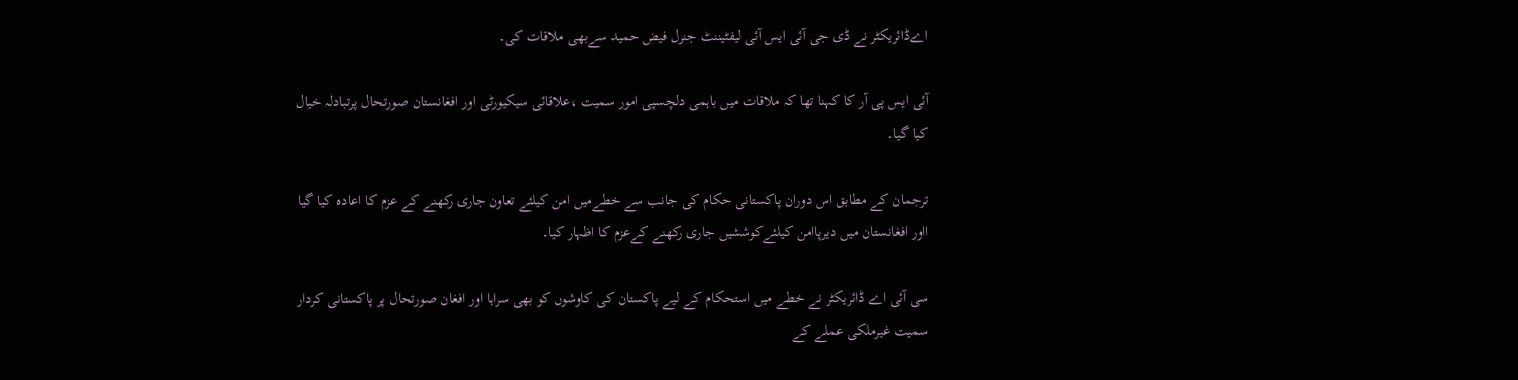اےڈائریکٹر نے ڈی جی آئی ایس آئی لیفٹیننٹ جنرل فیض حمید سےبھی ملاقات کی۔

آئی ایس پی آر کا کہنا تھا کہ ملاقات میں باہمی دلچسپی امور سمیت ،علاقائی سیکیورٹی اور افغانستان صورتحال پرتبادلہ خیال کیا گیا۔

ترجمان کے مطابق اس دوران پاکستانی حکام کی جانب سے خطےمیں امن کیلئے تعاون جاری رکھنے کے عزم کا اعادہ کیا گیا ااور افغانستان میں دیرپاامن کیلئےکوششیں جاری رکھنے کےعزم کا اظہار کیا۔

سی آئی اے ڈائریکٹر نے خطے میں استحکام کے لیے پاکستان کی کاوشوں کو بھی سراہا اور افغان صورتحال پر پاکستانی کردار سمیت غیرملکی عملے کے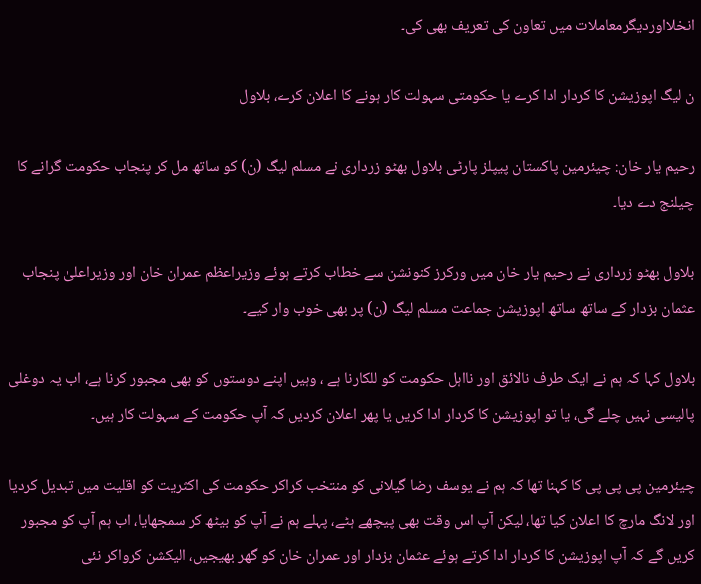انخلااوردیگرمعاملات میں تعاون کی تعریف بھی کی۔

ن لیگ اپوزیشن کا کردار ادا کرے یا حکومتی سہولت کار ہونے کا اعلان کرے، بلاول

رحیم یار خان: چیئرمین پاکستان پیپلز پارٹی بلاول بھٹو زرداری نے مسلم لیگ (ن) کو ساتھ مل کر پنجاب حکومت گرانے کا چیلنج دے دیا۔

بلاول بھٹو زرداری نے رحیم یار خان میں ورکرز کنونشن سے خطاب کرتے ہوئے وزیراعظم عمران خان اور وزیراعلیٰ پنجاب عثمان بزدار کے ساتھ ساتھ اپوزیشن جماعت مسلم لیگ (ن) پر بھی خوب وار کیے۔

بلاول کہا کہ ہم نے ایک طرف نالائق اور نااہل حکومت کو للکارنا ہے ، وہیں اپنے دوستوں کو بھی مجبور کرنا ہے، اب یہ دوغلی پالیسی نہیں چلے گی، یا تو اپوزیشن کا کردار ادا کریں یا پھر اعلان کردیں کہ آپ حکومت کے سہولت کار ہیں۔

چیئرمین پی پی پی کا کہنا تھا کہ ہم نے یوسف رضا گیلانی کو منتخب کراکر حکومت کی اکثریت کو اقلیت میں تبدیل کردیا اور لانگ مارچ کا اعلان کیا تھا، لیکن آپ اس وقت بھی پیچھے ہٹے، پہلے ہم نے آپ کو بیٹھ کر سمجھایا، اب ہم آپ کو مجبور کریں گے کہ آپ اپوزیشن کا کردار ادا کرتے ہوئے عثمان بزدار اور عمران خان کو گھر بھیجیں، الیکشن کرواکر نئی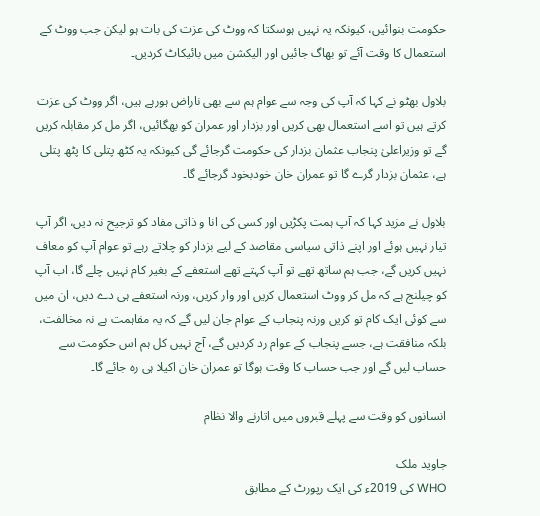حکومت بنوائیں، کیونکہ یہ نہیں ہوسکتا کہ ووٹ کی عزت کی بات ہو لیکن جب ووٹ کے استعمال کا وقت آئے تو بھاگ جائیں اور الیکشن میں بائیکاٹ کردیں۔

بلاول بھٹو نے کہا کہ آپ کی وجہ سے عوام ہم سے بھی ناراض ہورہے ہیں، اگر ووٹ کی عزت کرتے ہیں تو اسے استعمال بھی کریں اور بزدار اور عمران کو بھگائیں، اگر مل کر مقابلہ کریں گے تو وزیراعلیٰ پنجاب عثمان بزدار کی حکومت گرجائے گی کیونکہ یہ کٹھ پتلی کا پٹھ پتلی ہے، عثمان بزدار گرے گا تو عمران خان خودبخود گرجائے گا۔

بلاول نے مزید کہا کہ آپ ہمت پکڑیں اور کسی کی انا و ذاتی مفاد کو ترجیح نہ دیں، اگر آپ تیار نہیں ہوئے اور اپنے ذاتی سیاسی مقاصد کے لیے بزدار کو چلاتے رہے تو عوام آپ کو معاف نہیں کریں گے، جب ہم ساتھ تھے تو آپ کہتے تھے استعفے کے بغیر کام نہیں چلے گا، اب آپ کو چیلنج ہے کہ مل کر ووٹ استعمال کریں اور وار کریں، ورنہ استعفے ہی دے دیں، ان میں سے کوئی ایک کام تو کریں ورنہ پنجاب کے عوام جان لیں گے کہ یہ مفاہمت ہے نہ مخالفت، بلکہ منافقت ہے، جسے پنجاب کے عوام رد کردیں گے، آج نہیں کل ہم اس حکومت سے حساب لیں گے اور جب حساب کا وقت ہوگا تو عمران خان اکیلا ہی رہ جائے گا۔

انسانوں کو وقت سے پہلے قبروں میں اتارنے والا نظام

جاوید ملک
WHO کی 2019ء کی ایک رپورٹ کے مطابق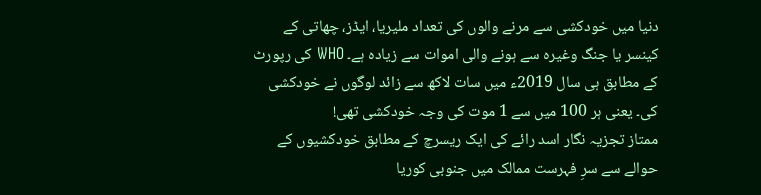دنیا میں خودکشی سے مرنے والوں کی تعداد ملیریا، ایڈز، چھاتی کے کینسر یا جنگ وغیرہ سے ہونے والی اموات سے زیادہ ہے۔ WHO کی رپورٹ کے مطابق ہی سال 2019ء میں سات لاکھ سے زائد لوگوں نے خودکشی کی۔ یعنی ہر 100 میں سے 1 موت کی وجہ خودکشی تھی!
ممتاز تجزیہ نگار اسد رائے کی ایک ریسرچ کے مطابق خودکشیوں کے حوالے سے سرِ فہرست ممالک میں جنوبی کوریا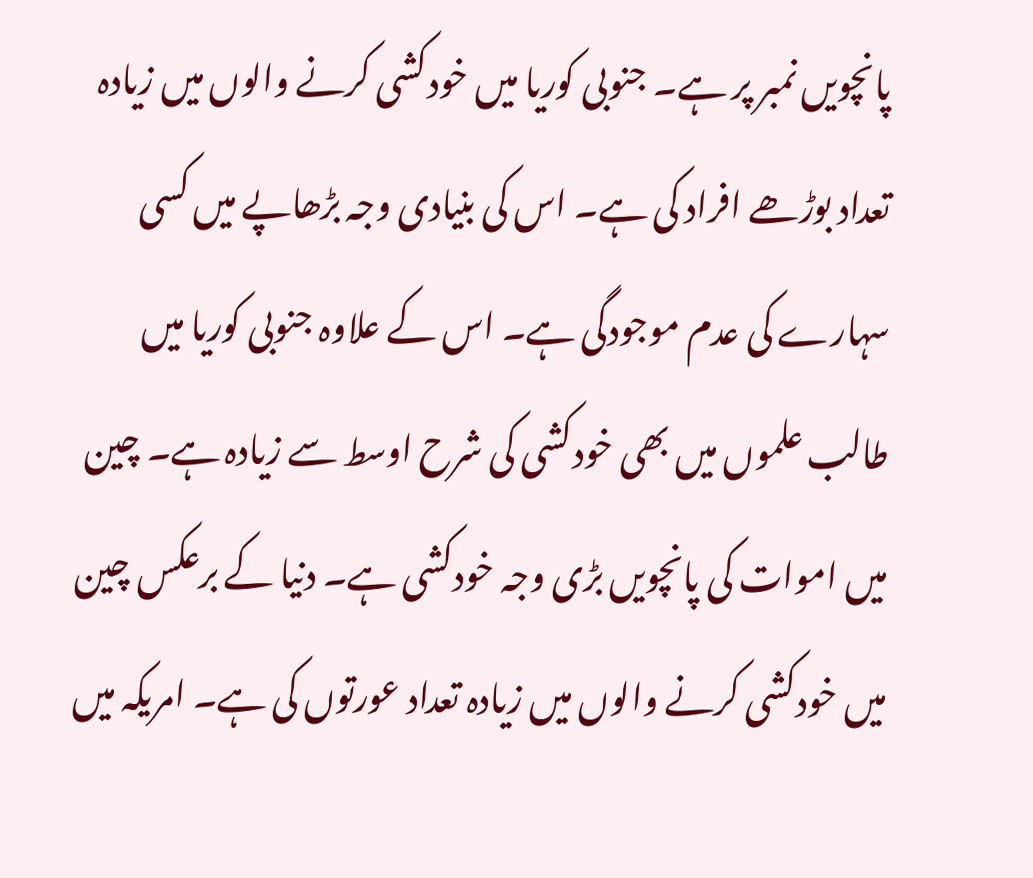پانچویں نمبر پر ہے۔ جنوبی کوریا میں خودکشی کرنے والوں میں زیادہ تعداد بوڑھے افراد کی ہے۔ اس کی بنیادی وجہ بڑھاپے میں کسی سہارے کی عدم موجودگی ہے۔ اس کے علاوہ جنوبی کوریا میں طالب علموں میں بھی خودکشی کی شرح اوسط سے زیادہ ہے۔ چین میں اموات کی پانچویں بڑی وجہ خودکشی ہے۔ دنیا کے برعکس چین میں خودکشی کرنے والوں میں زیادہ تعداد عورتوں کی ہے۔ امریکہ میں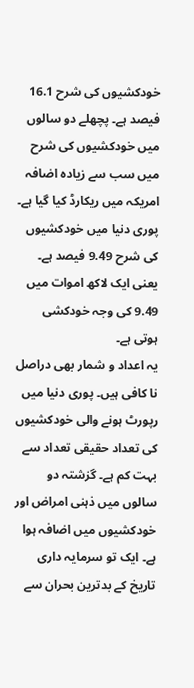خودکشیوں کی شرح 16.1 فیصد ہے۔ پچھلے دو سالوں میں خودکشیوں کی شرح میں سب سے زیادہ اضافہ امریکہ میں ریکارڈ کیا گیا ہے۔ پوری دنیا میں خودکشیوں کی شرح 9.49 فیصد ہے۔ یعنی ایک لاکھ اموات میں 9.49 کی وجہ خودکشی ہوتی ہے۔
یہ اعداد و شمار بھی دراصل نا کافی ہیں۔ پوری دنیا میں رپورٹ ہونے والی خودکشیوں کی تعداد حقیقی تعداد سے بہت کم ہے۔ گزشتہ دو سالوں میں ذہنی امراض اور خودکشیوں میں اضافہ ہوا ہے۔ ایک تو سرمایہ داری تاریخ کے بدترین بحران سے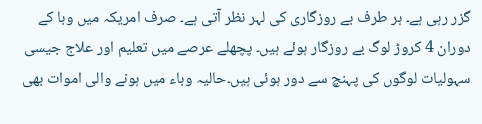گزر رہی ہے۔ ہر طرف بے روزگاری کی لہر نظر آتی ہے۔ صرف امریکہ میں وبا کے دوران 4 کروڑ لوگ بے روزگار ہوئے ہیں۔ پچھلے عرصے میں تعلیم اور علاج جیسی سہولیات لوگوں کی پہنچ سے دور ہوئی ہیں۔حالیہ وباء میں ہونے والی اموات بھی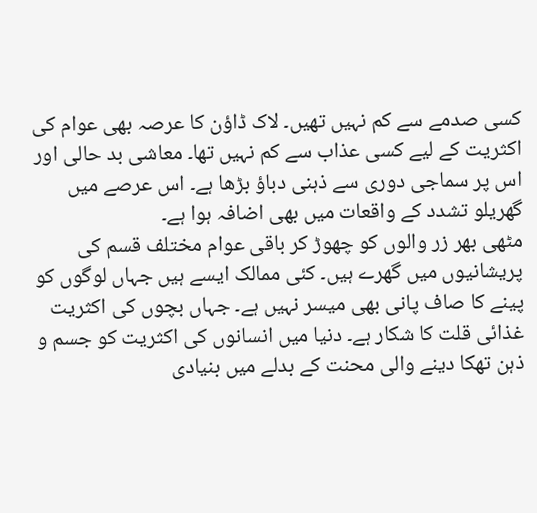کسی صدمے سے کم نہیں تھیں۔ لاک ڈاؤن کا عرصہ بھی عوام کی اکثریت کے لیے کسی عذاب سے کم نہیں تھا۔ معاشی بد حالی اور اس پر سماجی دوری سے ذہنی دباؤ بڑھا ہے۔ اس عرصے میں گھریلو تشدد کے واقعات میں بھی اضافہ ہوا ہے۔
مٹھی بھر زر والوں کو چھوڑ کر باقی عوام مختلف قسم کی پریشانیوں میں گھرے ہیں۔ کئی ممالک ایسے ہیں جہاں لوگوں کو پینے کا صاف پانی بھی میسر نہیں ہے۔ جہاں بچوں کی اکثریت غذائی قلت کا شکار ہے۔ دنیا میں انسانوں کی اکثریت کو جسم و ذہن تھکا دینے والی محنت کے بدلے میں بنیادی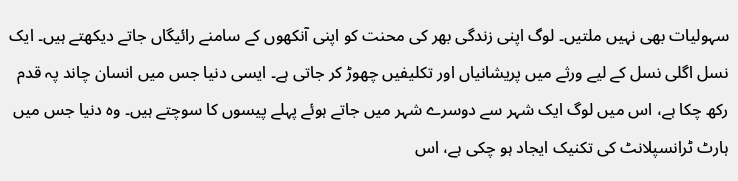سہولیات بھی نہیں ملتیں۔ لوگ اپنی زندگی بھر کی محنت کو اپنی آنکھوں کے سامنے رائیگاں جاتے دیکھتے ہیں۔ ایک نسل اگلی نسل کے لیے ورثے میں پریشانیاں اور تکلیفیں چھوڑ کر جاتی ہے۔ ایسی دنیا جس میں انسان چاند پہ قدم رکھ چکا ہے، اس میں لوگ ایک شہر سے دوسرے شہر میں جاتے ہوئے پہلے پیسوں کا سوچتے ہیں۔ وہ دنیا جس میں ہارٹ ٹرانسپلانٹ کی تکنیک ایجاد ہو چکی ہے، اس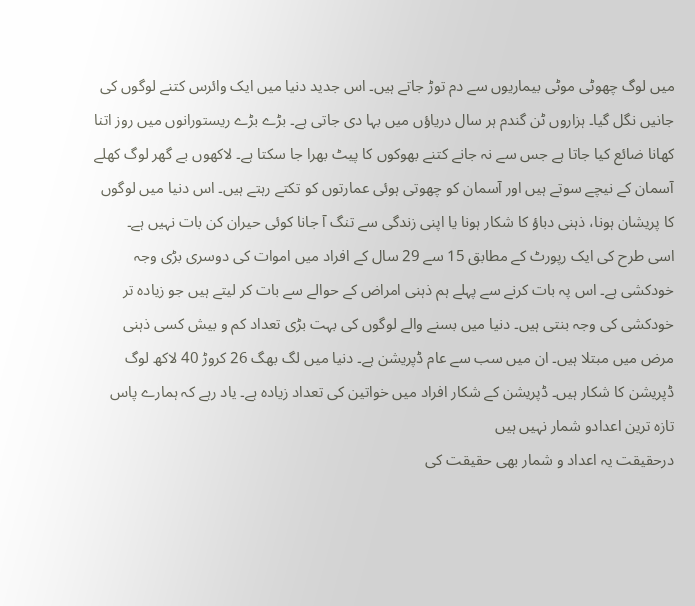میں لوگ چھوٹی موٹی بیماریوں سے دم توڑ جاتے ہیں۔ اس جدید دنیا میں ایک وائرس کتنے لوگوں کی جانیں نگل گیا۔ ہزاروں ٹن گندم ہر سال دریاؤں میں بہا دی جاتی ہے۔ بڑے بڑے ریستورانوں میں روز اتنا کھانا ضائع کیا جاتا ہے جس سے نہ جانے کتنے بھوکوں کا پیٹ بھرا جا سکتا ہے۔ لاکھوں بے گھر لوگ کھلے آسمان کے نیچے سوتے ہیں اور آسمان کو چھوتی ہوئی عمارتوں کو تکتے رہتے ہیں۔ اس دنیا میں لوگوں کا پریشان ہونا، ذہنی دباؤ کا شکار ہونا یا اپنی زندگی سے تنگ آ جانا کوئی حیران کن بات نہیں ہے۔
اسی طرح کی ایک رپورٹ کے مطابق 15 سے 29 سال کے افراد میں اموات کی دوسری بڑی وجہ خودکشی ہے۔ اس پہ بات کرنے سے پہلے ہم ذہنی امراض کے حوالے سے بات کر لیتے ہیں جو زیادہ تر خودکشی کی وجہ بنتی ہیں۔ دنیا میں بسنے والے لوگوں کی بہت بڑی تعداد کم و بیش کسی ذہنی مرض میں مبتلا ہیں۔ ان میں سب سے عام ڈپریشن ہے۔ دنیا میں لگ بھگ 26 کروڑ 40 لاکھ لوگ ڈپریشن کا شکار ہیں۔ ڈپریشن کے شکار افراد میں خواتین کی تعداد زیادہ ہے۔ یاد رہے کہ ہمارے پاس تازہ ترین اعدادو شمار نہیں ہیں
درحقیقت یہ اعداد و شمار بھی حقیقت کی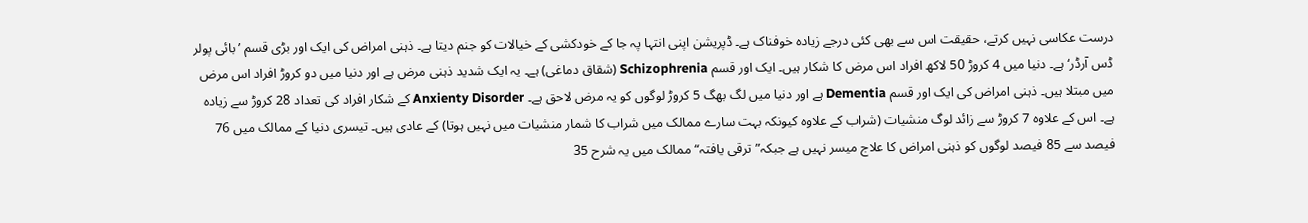درست عکاسی نہیں کرتے، حقیقت اس سے بھی کئی درجے زیادہ خوفناک ہے۔ ڈپریشن اپنی انتہا پہ جا کے خودکشی کے خیالات کو جنم دیتا ہے۔ ذہنی امراض کی ایک اور بڑی قسم ’بائی پولر ڈس آرڈر‘ ہے۔ دنیا میں 4 کروڑ 50 لاکھ افراد اس مرض کا شکار ہیں۔ ایک اور قسم Schizophrenia (شقاق دماغی) ہے۔ یہ ایک شدید ذہنی مرض ہے اور دنیا میں دو کروڑ افراد اس مرض میں مبتلا ہیں۔ ذہنی امراض کی ایک اور قسم Dementia ہے اور دنیا میں لگ بھگ 5 کروڑ لوگوں کو یہ مرض لاحق ہے۔ Anxienty Disorder کے شکار افراد کی تعداد 28 کروڑ سے زیادہ ہے۔ اس کے علاوہ 7 کروڑ سے زائد لوگ منشیات (شراب کے علاوہ کیونکہ بہت سارے ممالک میں شراب کا شمار منشیات میں نہیں ہوتا) کے عادی ہیں۔ تیسری دنیا کے ممالک میں 76 فیصد سے 85 فیصد لوگوں کو ذہنی امراض کا علاج میسر نہیں ہے جبکہ”ترقی یافتہ“ ممالک میں یہ شرح 35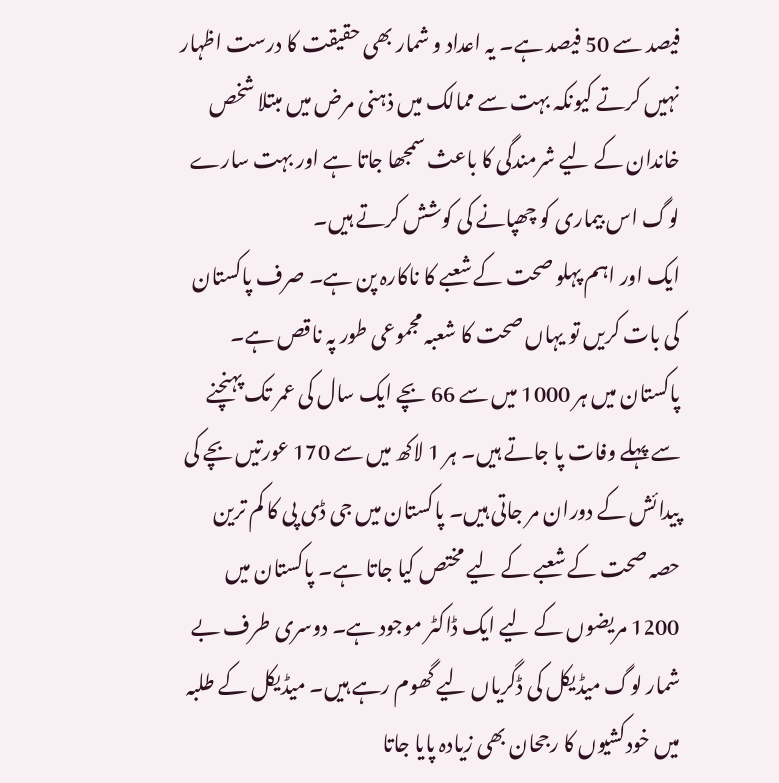فیصد سے 50 فیصد ہے۔ یہ اعداد و شمار بھی حقیقت کا درست اظہار نہیں کرتے کیونکہ بہت سے ممالک میں ذہنی مرض میں مبتلا شخص خاندان کے لیے شرمندگی کا باعث سمجھا جاتا ہے اور بہت سارے لوگ اس بیماری کو چھپانے کی کوشش کرتے ہیں۔
ایک اور اہم پہلو صحت کے شعبے کا ناکارہ پن ہے۔ صرف پاکستان کی بات کریں تو یہاں صحت کا شعبہ مجموعی طور پہ ناقص ہے۔ پاکستان میں ہر 1000 میں سے 66 بچے ایک سال کی عمر تک پہنچنے سے پہلے وفات پا جاتے ہیں۔ ہر 1 لاکھ میں سے 170 عورتیں بچے کی پیدائش کے دوران مر جاتی ہیں۔ پاکستان میں جی ڈی پی کا کم ترین حصہ صحت کے شعبے کے لیے مختص کیا جاتا ہے۔ پاکستان میں 1200 مریضوں کے لیے ایک ڈاکٹر موجود ہے۔ دوسری طرف بے شمار لوگ میڈیکل کی ڈگریاں لیے گھوم رہے ہیں۔ میڈیکل کے طلبہ میں خودکشیوں کا رجحان بھی زیادہ پایا جاتا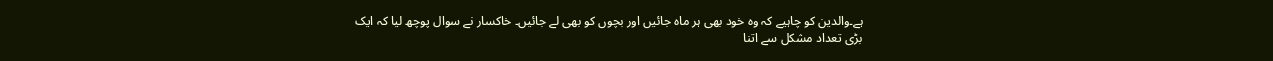ہے۔والدین کو چاہیے کہ وہ خود بھی ہر ماہ جائیں اور بچوں کو بھی لے جائیں۔ خاکسار نے سوال پوچھ لیا کہ ایک بڑی تعداد مشکل سے اتنا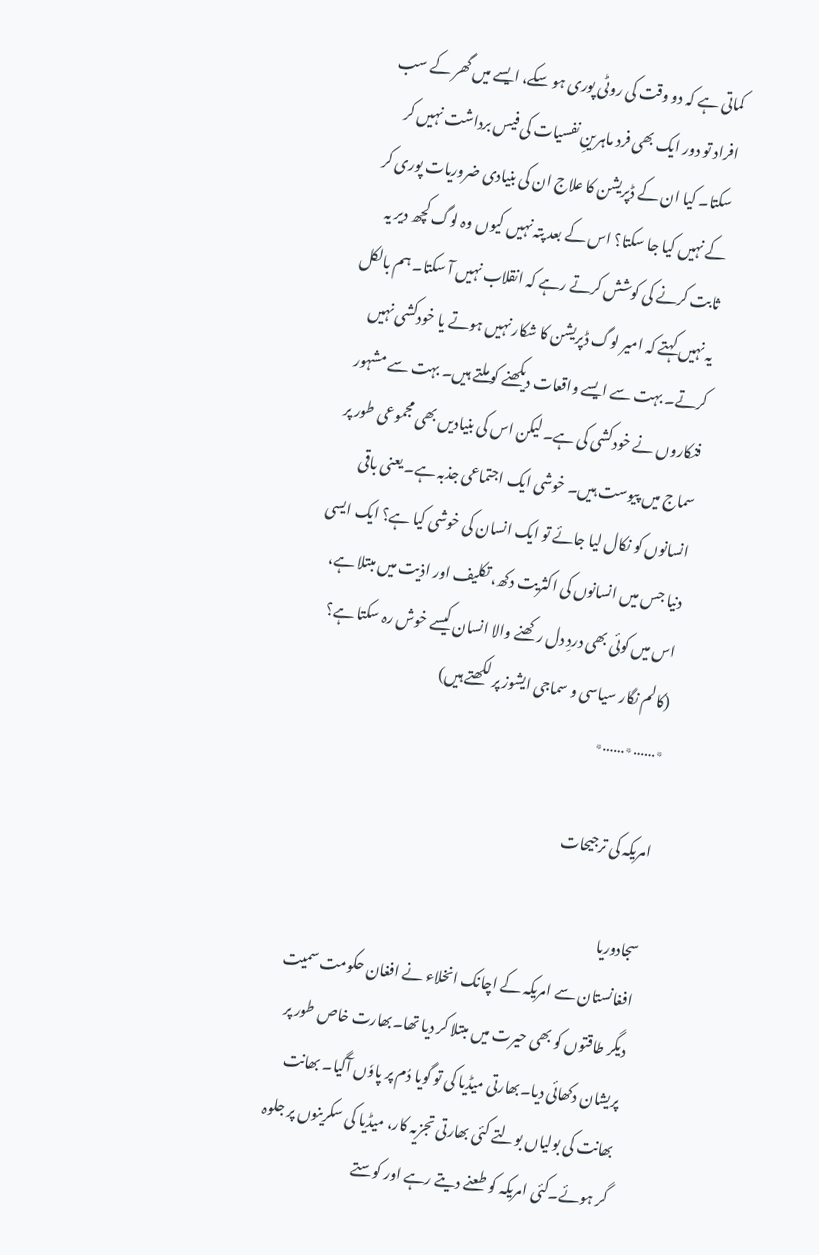کماتی ہے کہ دو وقت کی روٹی پوری ہو سکے، ایسے میں گھر کے سب افراد تو دور ایک بھی فرد ماہرینِ نفسیات کی فیس برداشت نہیں کر سکتا۔ کیا ان کے ڈپریشن کا علاج ان کی بنیادی ضروریات پوری کر کے نہیں کیا جا سکتا؟ اس کے بعد پتہ نہیں کیوں وہ لوگ کچھ دیر یہ ثابت کرنے کی کوشش کرتے رہے کہ انقلاب نہیں آ سکتا۔ ہم بالکل یہ نہیں کہتے کہ امیر لوگ ڈپریشن کا شکار نہیں ہوتے یا خودکشی نہیں کرتے۔ بہت سے ایسے واقعات دیکھنے کو ملتے ہیں۔ بہت سے مشہور فنکاروں نے خودکشی کی ہے۔ لیکن اس کی بنیادیں بھی مجموعی طور پر سماج میں پیوست ہیں۔ خوشی ایک اجتماعی جذبہ ہے۔ یعنی باقی انسانوں کو نکال لیا جائے تو ایک انسان کی خوشی کیا ہے؟ ایک ایسی دنیا جس میں انسانوں کی اکثریت دکھ، تکلیف اور اذیت میں مبتلا ہے، اس میں کوئی بھی دردِ دل رکھنے والا انسان کیسے خوش رہ سکتا ہے؟
(کالم نگار سیاسی و سماجی ایشوز پر لکھتے ہیں)
٭……٭……٭

امریکہ کی ترجیحات

سجادوریا
افغانستان سے امریکہ کے اچانک انخلاء نے افغان حکومت سمیت دیگر طاقتوں کو بھی حیرت میں مبتلا کر دیا تھا۔بھارت خاص طور پر پریشان دکھائی دیا۔بھارتی میڈیا کی تو گویا دُم پر پاوٗں آگیا۔ بھانت بھانت کی بولیاں بولتے کئی بھارتی تجزیہ کار، میڈیا کی سکرینوں پر جلوہ گر ہوئے۔کئی امریکہ کو طعنے دیتے رہے اور کوستے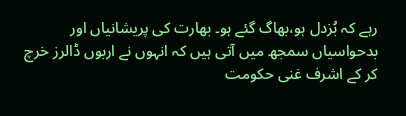رہے کہ بُزدل ہو،بھاگ گئے ہو۔ بھارت کی پریشانیاں اور بدحواسیاں سمجھ میں آتی ہیں کہ انہوں نے اربوں ڈالرز خرچ کر کے اشرف غنی حکومت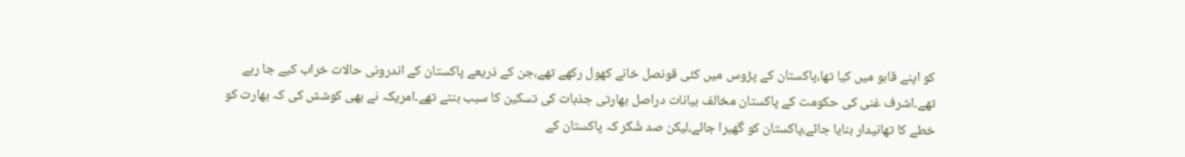کو اپنے قابو میں کیا تھا،پاکستان کے پڑوس میں کئی قونصل خانے کھول رکھے تھے،جن کے ذریعے پاکستان کے اندرونی حالات خراب کیے جا رہے تھے۔اشرف غنی کی حکومت کے پاکستان مخالف بیانات دراصل بھارتی جذبات کی تسکین کا سبب بنتے تھے۔امریکہ نے بھی کوشش کی کہ بھارت کو خطے کا تھانیدار بنایا جائے،پاکستان کو گھیرا جائے،لیکن صد شُکر کہ پاکستان کے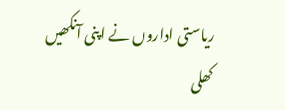ریاستی اداروں نے اپنی آنکھیں کھلی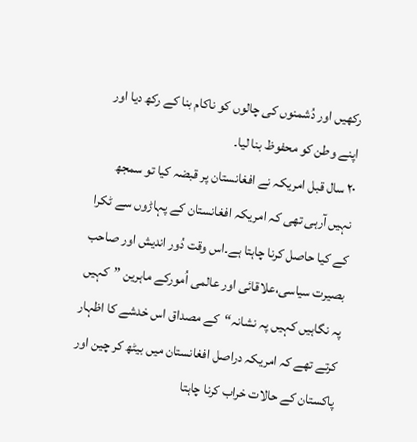رکھیں اور دُشمنوں کی چالوں کو ناکام بنا کے رکھ دیا اور اپنے وطن کو محفوظ بنا لیا۔
۲۰ سال قبل امریکہ نے افغانستان پر قبضہ کیا تو سمجھ نہیں آرہی تھی کہ امریکہ افغانستان کے پہاڑوں سے ٹکرا کے کیا حاصل کرنا چاہتا ہے۔اس وقت دُور اندیش اور صاحب بصیرت سیاسی،علاقائی اور عالمی اُمورکے ماہرین ”کہیں پہ نگاہیں کہیں پہ نشانہ“کے مصداق اس خدشے کا اظہار کرتے تھے کہ امریکہ دراصل افغانستان میں بیٹھ کر چین اور پاکستان کے حالات خراب کرنا چاہتا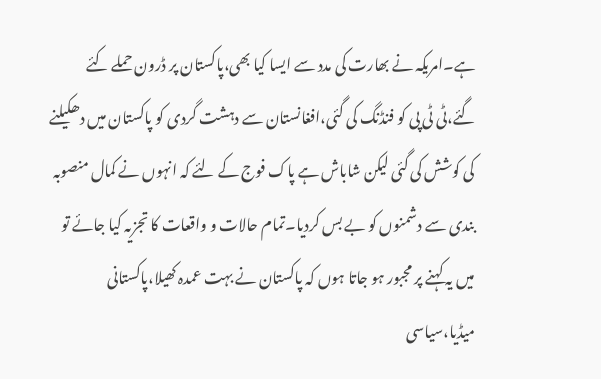ہے۔امریکہ نے بھارت کی مدد سے ایسا کیا بھی،پاکستان پر ڈرون حملے کئے گئے،ٹی ٹی پی کو فنڈنگ کی گئی،افغانستان سے دہشت گردی کو پاکستان میں دھکیلنے کی کوشش کی گئی لیکن شاباش ہے پاک فوج کے لئے کہ انہوں نے کمال منصوبہ بندی سے دشمنوں کو بے بس کردیا۔تمام حالات و واقعات کا تجزیہ کیا جائے تو میں یہ کہنے پر مجبور ہو جاتا ہوں کہ پاکستان نے بہت عمدہ کھیلا،پاکستانی میڈیا،سیاسی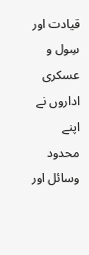قیادت اور سِول و عسکری اداروں نے اپنے محدود وسائل اور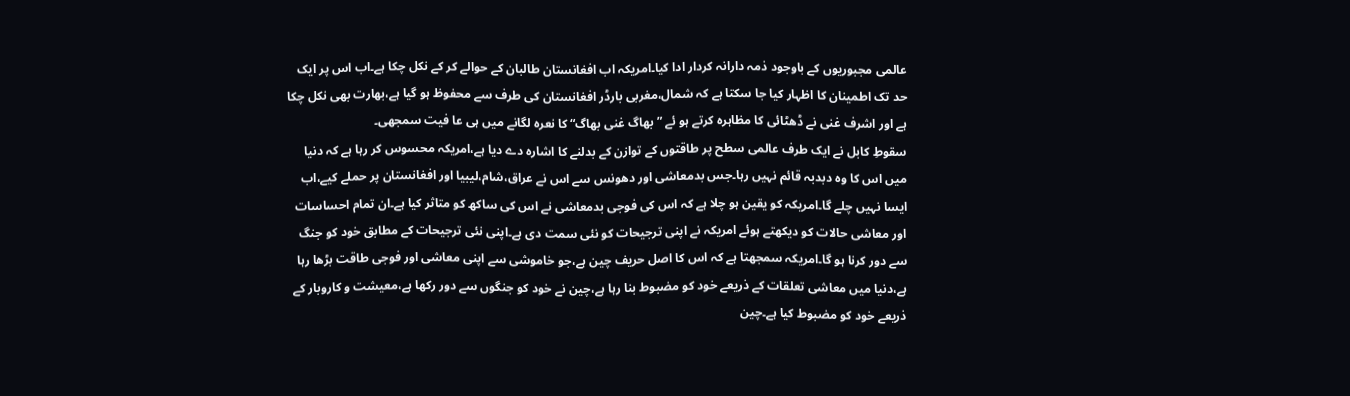عالمی مجبوریوں کے باوجود ذمہ دارانہ کردار ادا کیا۔امریکہ اب افغانستان طالبان کے حوالے کر کے نکل چکا ہے۔اب اس پر ایک حد تک اطمینان کا اظہار کیا جا سکتا ہے کہ شمال،مغربی بارڈر افغانستان کی طرف سے محفوظ ہو گیا ہے،بھارت بھی نکل چکا ہے اور اشرف غنی نے ڈھٹائی کا مظاہرہ کرتے ہو ئے ”بھاگ غنی بھاگ“ کا نعرہ لگانے میں ہی عا فیت سمجھی۔
سقوطِ کابل نے ایک طرف عالمی سطح پر طاقتوں کے توازن کے بدلنے کا اشارہ دے دیا ہے،امریکہ محسوس کر رہا ہے کہ دنیا میں اس کا وہ دبدبہ قائم نہیں رہا۔جس بدمعاشی اور دھونس سے اس نے عراق،شام،لیبیا اور افغانستان پر حملے کیے،اب ایسا نہیں چلے گا۔امریکہ کو یقین ہو چلا ہے کہ اس کی فوجی بدمعاشی نے اس کی ساکھ کو متاثر کیا ہے۔ان تمام احساسات اور معاشی حالات کو دیکھتے ہوئے امریکہ نے اپنی ترجیحات کو نئی سمت دی ہے۔اپنی نئی ترجیحات کے مطابق خود کو جنگ سے دور کرنا ہو گا۔امریکہ سمجھتا ہے کہ اس کا اصل حریف چین ہے،جو خاموشی سے اپنی معاشی اور فوجی طاقت بڑھا رہا ہے،دنیا میں معاشی تعلقات کے ذریعے خود کو مضبوط بنا رہا ہے،چین نے خود کو جنگوں سے دور رکھا ہے،معیشت و کاروبار کے ذریعے خود کو مضبوط کیا ہے۔چین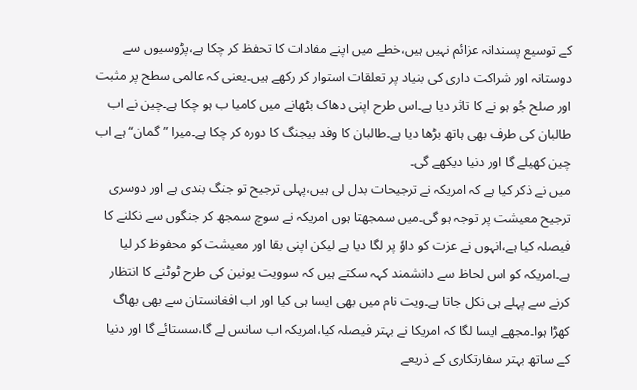کے توسیع پسندانہ عزائم نہیں ہیں،خطے میں اپنے مفادات کا تحفظ کر چکا ہے،پڑوسیوں سے دوستانہ اور شراکت داری کی بنیاد پر تعلقات استوار کر رکھے ہیں۔یعنی کہ عالمی سطح پر مثبت اور صلح جُو ہو نے کا تاثر دیا ہے۔اس طرح اپنی دھاک بٹھانے میں کامیا ب ہو چکا ہے۔چین نے اب طالبان کی طرف بھی ہاتھ بڑھا دیا ہے۔طالبان کا وفد بیجنگ کا دورہ کر چکا ہے۔میرا ”گمان“ ہے اب چین کھیلے گا اور دنیا دیکھے گی۔
میں نے ذکر کیا ہے کہ امریکہ نے ترجیحات بدل لی ہیں،پہلی ترجیح تو جنگ بندی ہے اور دوسری ترجیح معیشت پر توجہ ہو گی۔میں سمجھتا ہوں امریکہ نے سوچ سمجھ کر جنگوں سے نکلنے کا فیصلہ کیا ہے،انہوں نے عزت کو داوٗ پر لگا دیا ہے لیکن اپنی بقا اور معیشت کو محفوظ کر لیا ہے۔امریکہ کو اس لحاظ سے دانشمند کہہ سکتے ہیں کہ سوویت یونین کی طرح ٹوٹنے کا انتظار کرنے سے پہلے ہی نکل جاتا ہے۔ویت نام میں بھی ایسا ہی کیا اور اب افغانستان سے بھی بھاگ کھڑا ہوا۔مجھے ایسا لگا کہ امریکا نے بہتر فیصلہ کیا،امریکہ اب سانس لے گا،سستائے گا اور دنیا کے ساتھ بہتر سفارتکاری کے ذریعے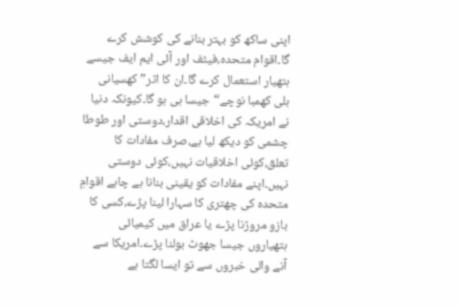اپنی ساکھ کو بہتر بنانے کی کوشش کرے گا۔اقوام متحدہ،فیٹف اور آئی ایم ایف جیسے ہتھیار استعمال کرے گا۔ان کا اثر”کھسیانی بلی کھمبا نوچے“جیسا ہی ہو گا۔کیونکہ دنیا نے امریکہ کی اخلاقی اقدار،دوستی اور طوطا چشمی کو دیکھ لیا ہے،صرف مفادات کا تعلق،کوئی اخلاقیات نہیں،کوئی دوستی نہیں۔اپنے مفادات کو یقینی بنانا ہے چاہے اقوامِ متحدہ کی چھتری کا سہارا لینا پڑے،کسی کا بازو مروڑنا پڑے یا عراق میں کیمیائی ہتھیاروں جیسا جھوٹ بولنا پڑے۔امریکا سے آنے والی خبروں سے تو ایسا لگتا ہے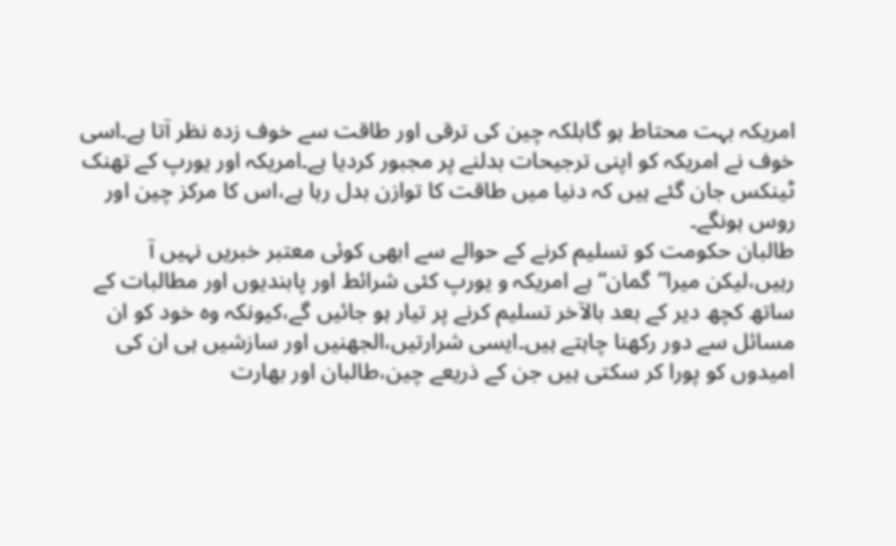امریکہ بہت محتاط ہو گابلکہ چین کی ترقی اور طاقت سے خوف زدہ نظر آتا ہے۔اسی خوف نے امریکہ کو اپنی ترجیحات بدلنے پر مجبور کردیا ہے۔امریکہ اور یورپ کے تھنک ٹینکس جان گئے ہیں کہ دنیا میں طاقت کا توازن بدل رہا ہے،اس کا مرکز چین اور روس ہونگے۔
طالبان حکومت کو تسلیم کرنے کے حوالے سے ابھی کوئی معتبر خبریں نہیں آ رہیں،لیکن میرا”گمان“ ہے امریکہ و یورپ کئی شرائط اور پابندیوں اور مطالبات کے ساتھ کچھ دیر کے بعد بالآخر تسلیم کرنے پر تیار ہو جائیں گے،کیونکہ وہ خود کو ان مسائل سے دور رکھنا چاہتے ہیں۔ایسی شرارتیں،الجھنیں اور سازشیں ہی ان کی امیدوں کو پورا کر سکتی ہیں جن کے ذریعے چین،طالبان اور بھارت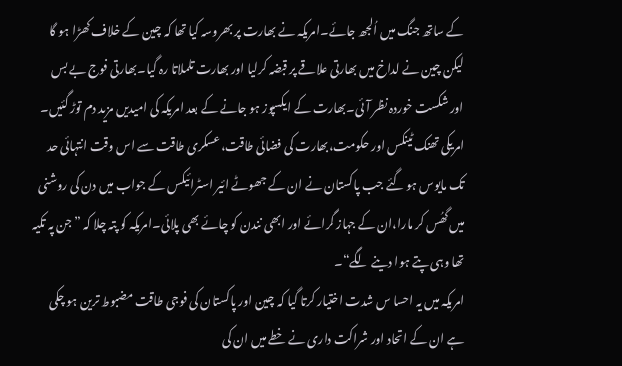کے ساتھ جنگ میں اُلجھ جائے۔امریکہ نے بھارت پر بھروسہ کیا تھا کہ چین کے خلاف کھڑا ہو گا لیکن چین نے لداخ میں بھارتی علاقے پر قبضہ کرلیا اور بھارت تلملاتا رہ گیا۔بھارتی فوج بے بس اور شکست خوردہ نظر آئی۔بھارت کے ایکسپوز ہو جانے کے بعد امریکہ کی امیدیں مزید دم توڑ گئیں۔
امریکی تھنک ٹینکس اور حکومت،بھارت کی فضائی طاقت،عسکری طاقت سے اس وقت انتہائی حد تک مایوس ہو گئے جب پاکستان نے ان کے جھوٹے ائیر اسٹرائیکس کے جواب میں دن کی روشنی میں گھُس کر مارا،ان کے جہاز گرائے اور ابھی نندن کو چائے بھی پلائی۔امریکہ کو پتہ چلا کہ ”جن پہ تکیہ تھا وہی پتے ہوا دینے لگے“۔
امریکہ میں یہ احسا س شدت اختیار کرتا گیا کہ چین اور پاکستان کی فوجی طاقت مضبوط ترین ہو چکی ہے ان کے اتحاد اور شراکت داری نے خطے میں ان کی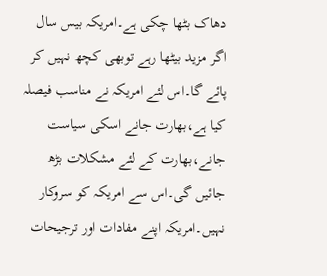دھاک بٹھا چکی ہے۔امریکہ بیس سال اگر مزید بیٹھا رہے توبھی کچھ نہیں کر پائے گا۔اس لئے امریکہ نے مناسب فیصلہ کیا ہے،بھارت جانے اسکی سیاست جانے،بھارت کے لئے مشکلات بڑھ جائیں گی۔اس سے امریکہ کو سروکار نہیں۔امریکہ اپنے مفادات اور ترجیحات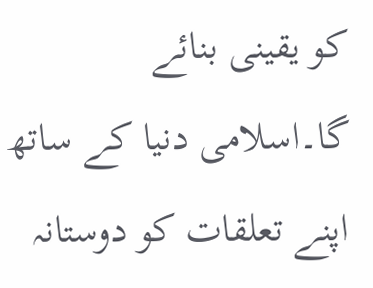کو یقینی بنائے گا۔اسلامی دنیا کے ساتھ اپنے تعلقات کو دوستانہ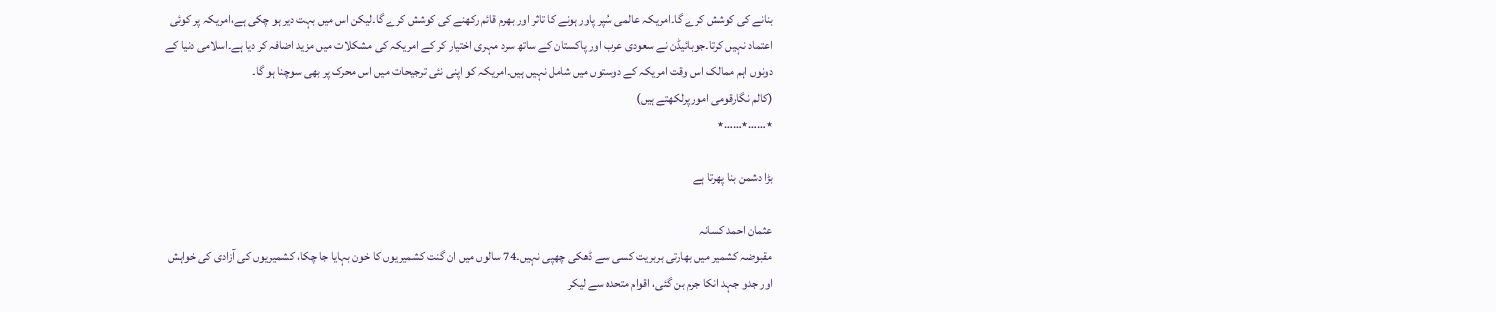بنانے کی کوشش کرے گا۔امریکہ عالمی سُپر پاور ہونے کا تاثر اور بھرم قائم رکھنے کی کوشش کرے گا۔لیکن اس میں بہت دیر ہو چکی ہے،امریکہ پر کوئی اعتماد نہیں کرتا۔جوبائیڈن نے سعودی عرب اور پاکستان کے ساتھ سرد مہری اختیار کر کے امریکہ کی مشکلات میں مزید اضافہ کر دیا ہے۔اسلامی دنیا کے دونوں اہم ممالک اس وقت امریکہ کے دوستوں میں شامل نہیں ہیں۔امریکہ کو اپنی نئی ترجیحات میں اس محرک پر بھی سوچنا ہو گا۔
(کالم نگارقومی امورپرلکھتے ہیں)
٭……٭……٭

بڑا دشمن بنا پھرتا ہے

عثمان احمد کسانہ
مقبوضہ کشمیر میں بھارتی بربریت کسی سے ڈھکی چھپی نہیں۔74 سالوں میں ان گنت کشمیریوں کا خون بہایا جا چکا، کشمیریوں کی آزادی کی خواہش اور جدو جہد انکا جرم بن گئی، اقوام متحدہ سے لیکر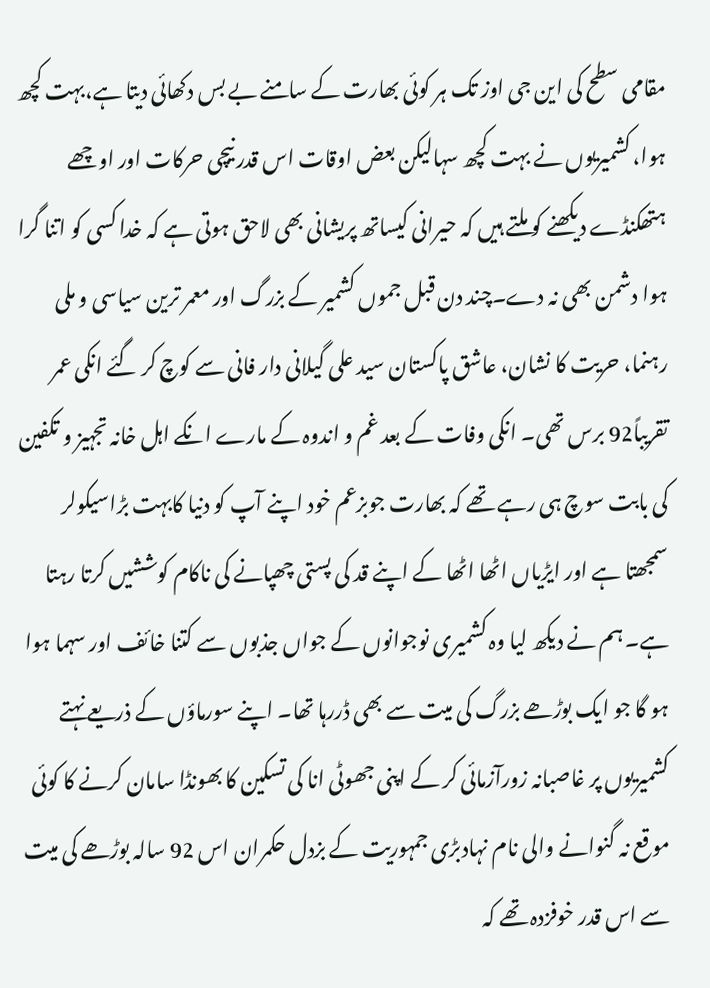مقامی سطح کی این جی اوز تک ہر کوئی بھارت کے سامنے بے بس دکھائی دیتا ہے،بہت کچھ ہوا، کشمیریوں نے بہت کچھ سہالیکن بعض اوقات اس قدر نیچی حرکات اور اوچھے ہتھکنڈے دیکھنے کو ملتے ہیں کہ حیرانی کیساتھ پریشانی بھی لاحق ہوتی ہے کہ خدا کسی کو اتنا گرا ہوا دشمن بھی نہ دے۔چند دن قبل جموں کشمیر کے بزرگ اور معمر ترین سیاسی و ملی رہنما، حریت کا نشان، عاشق پاکستان سید علی گیلانی دار فانی سے کوچ کر گئے انکی عمر تقریباً92 برس تھی۔ انکی وفات کے بعد غم و اندوہ کے مارے انکے اہل خانہ تجہیز و تکفین کی بابت سوچ ہی رہے تھے کہ بھارت جوبزعم خود اپنے آپ کو دنیا کابہت بڑاسیکولر سمجھتا ہے اور ایڑیاں اٹھا اٹھا کے اپنے قد کی پستی چھپانے کی ناکام کوششیں کرتا رہتا ہے۔ ہم نے دیکھ لیا وہ کشمیری نوجوانوں کے جواں جذبوں سے کتنا خائف اور سہما ہوا ہو گا جو ایک بوڑھے بزرگ کی میت سے بھی ڈررہا تھا۔ اپنے سورماؤں کے ذریعے نہتے کشمیریوں پر غاصبانہ زورآزمائی کر کے اپنی جھوٹی انا کی تسکین کا بھونڈا سامان کرنے کا کوئی موقع نہ گنوانے والی نام نہادبڑی جمہوریت کے بزدل حکمران اس 92 سالہ بوڑھے کی میت سے اس قدر خوفزدہ تھے کہ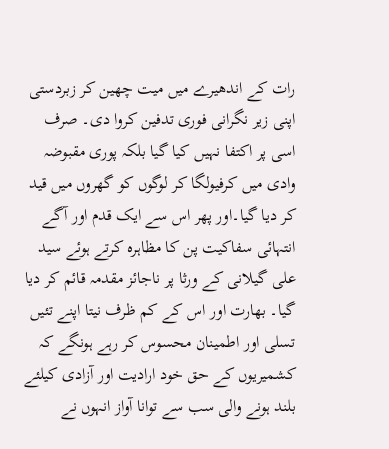رات کے اندھیرے میں میت چھین کر زبردستی اپنی زیر نگرانی فوری تدفین کروا دی۔ صرف اسی پر اکتفا نہیں کیا گیا بلکہ پوری مقبوضہ وادی میں کرفیولگا کر لوگوں کو گھروں میں قید کر دیا گیا۔اور پھر اس سے ایک قدم اور آگے انتہائی سفاکیت پن کا مظاہرہ کرتے ہوئے سید علی گیلانی کے ورثا پر ناجائز مقدمہ قائم کر دیا گیا۔ بھارت اور اس کے کم ظرف نیتا اپنے تئیں تسلی اور اطمینان محسوس کر رہے ہونگے کہ کشمیریوں کے حق خود ارادیت اور آزادی کیلئے بلند ہونے والی سب سے توانا آواز انہوں نے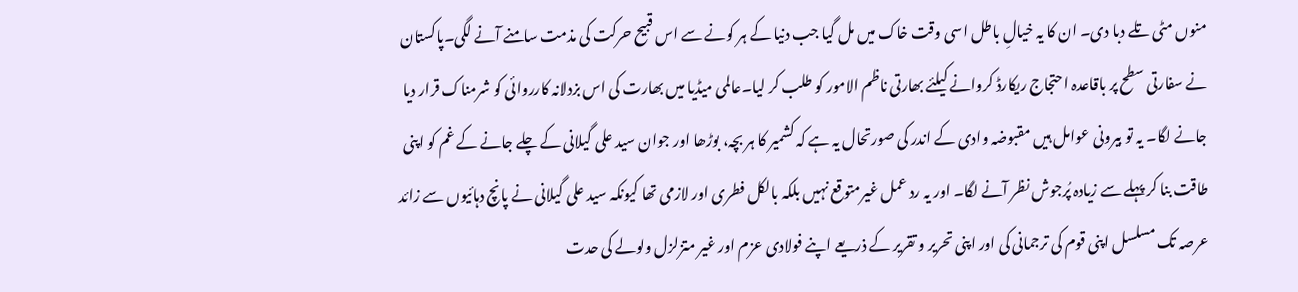منوں مٹی تلے دبا دی۔ ان کا یہ خیالِ باطل اسی وقت خاک میں مل گیا جب دنیا کے ہر کونے سے اس قبیح حرکت کی مذمت سامنے آنے لگی۔پاکستان نے سفارتی سطح پر باقاعدہ احتجاج ریکارڈ کروانے کیلئے بھارتی ناظم الامور کو طلب کر لیا۔عالمی میڈیا میں بھارت کی اس بزدلانہ کارروائی کو شرمناک قرار دیا جانے لگا۔ یہ تو بیرونی عوامل ہیں مقبوضہ وادی کے اندر کی صورتحال یہ ہے کہ کشمیر کا ہر بچہ، بوڑھا اور جوان سید علی گیلانی کے چلے جانے کے غم کو اپنی طاقت بنا کر پہلے سے زیادہ پُرجوش نظر آنے لگا۔ اور یہ رد عمل غیرمتوقع نہیں بلکہ بالکل فطری اور لازمی تھا کیونکہ سید علی گیلانی نے پانچ دہائیوں سے زائد عرصہ تک مسلسل اپنی قوم کی ترجمانی کی اور اپنی تحریر و تقریر کے ذریعے اپنے فولادی عزم اور غیر متزلزل ولولے کی حدت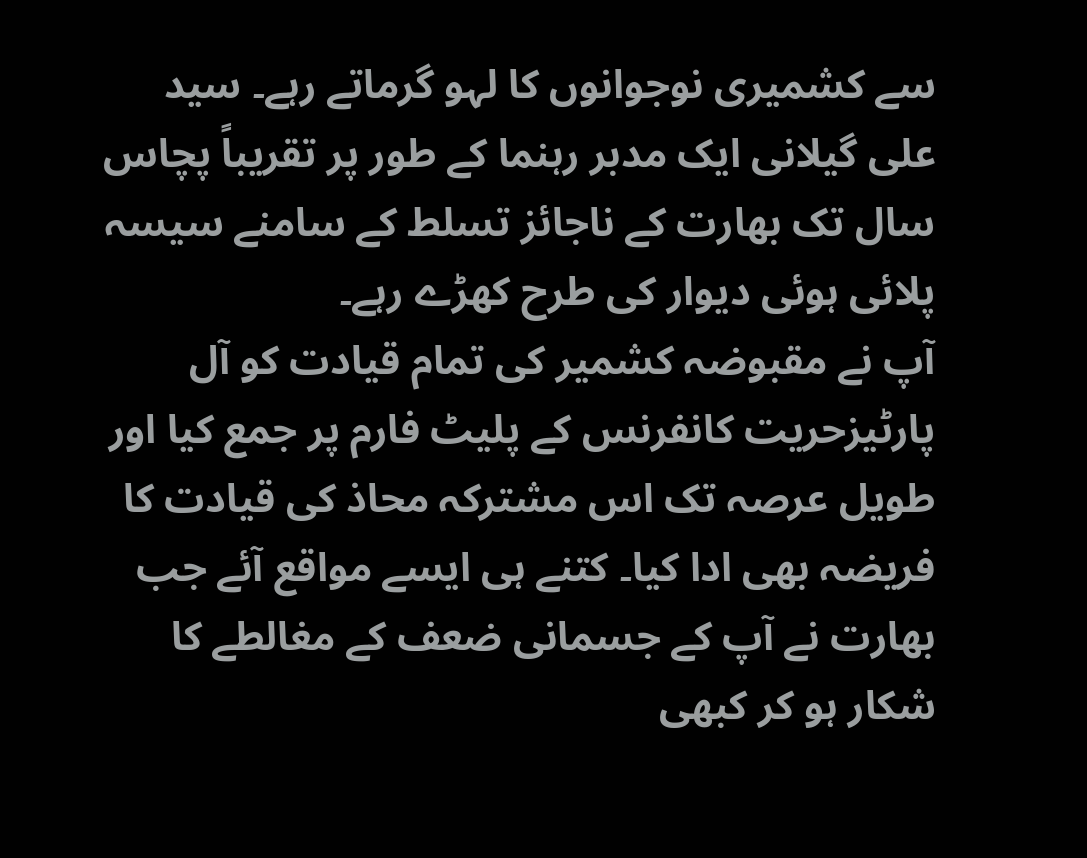سے کشمیری نوجوانوں کا لہو گرماتے رہے۔ سید علی گیلانی ایک مدبر رہنما کے طور پر تقریباً پچاس سال تک بھارت کے ناجائز تسلط کے سامنے سیسہ پلائی ہوئی دیوار کی طرح کھڑے رہے۔
آپ نے مقبوضہ کشمیر کی تمام قیادت کو آل پارٹیزحریت کانفرنس کے پلیٹ فارم پر جمع کیا اور طویل عرصہ تک اس مشترکہ محاذ کی قیادت کا فریضہ بھی ادا کیا۔ کتنے ہی ایسے مواقع آئے جب بھارت نے آپ کے جسمانی ضعف کے مغالطے کا شکار ہو کر کبھی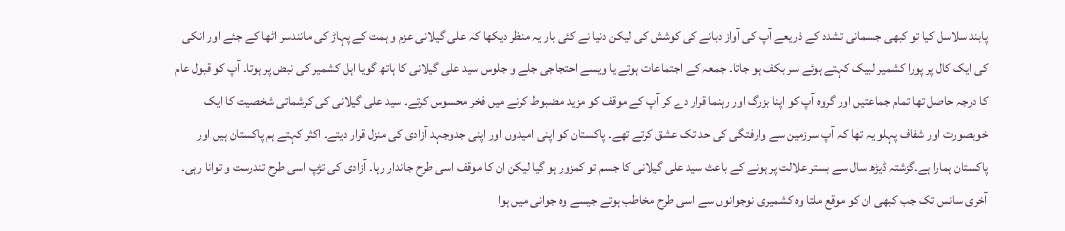پابند سلاسل کیا تو کبھی جسمانی تشدد کے ذریعے آپ کی آواز دبانے کی کوشش کی لیکن دنیا نے کئی بار یہ منظر دیکھا کہ علی گیلانی عزم و ہمت کے پہاڑ کی مانندسر اٹھا کے جئے اور انکی کی ایک کال پر پورا کشمیر لبیک کہتے ہوئے سر بکف ہو جاتا۔ جمعہ کے اجتماعات ہوتے یا ویسے احتجاجی جلے و جلوس سید علی گیلانی کا ہاتھ گویا اہل کشمیر کی نبض پر ہوتا۔ آپ کو قبول عام کا درجہ حاصل تھا تمام جماعتیں اور گروہ آپ کو اپنا بزرگ اور رہنما قرار دے کر آپ کے موقف کو مزید مضبوط کرنے میں فخر محسوس کرتے۔ سید علی گیلانی کی کرشماتی شخصیت کا ایک خوبصورت اور شفاف پہلو یہ تھا کہ آپ سرزمین سے وارفتگی کی حد تک عشق کرتے تھے۔ پاکستان کو اپنی امیدوں اور اپنی جدوجہد آزادی کی منزل قرار دیتے۔ اکثر کہتے ہم پاکستان ہیں اور پاکستان ہمارا ہے۔گزشتہ ڈیڑھ سال سے بستر علالت پر ہونے کے باعث سید علی گیلانی کا جسم تو کمزور ہو گیا لیکن ان کا موقف اسی طرح جاندار رہا۔ آزادی کی تڑپ اسی طرح تندرست و توانا رہی۔ آخری سانس تک جب کبھی ان کو موقع ملتا وہ کشمیری نوجوانوں سے اسی طرح مخاطب ہوتے جیسے وہ جوانی میں ہوا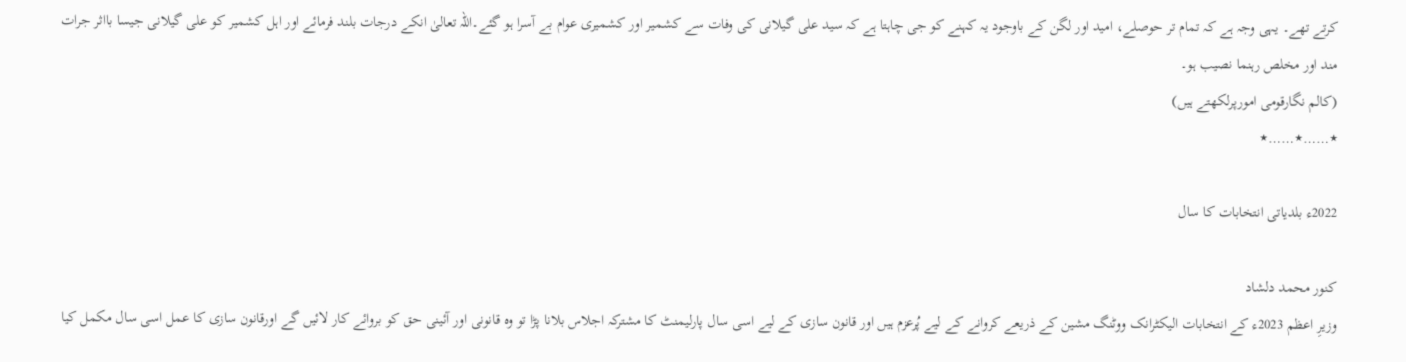کرتے تھے۔ یہی وجہ ہے کہ تمام تر حوصلے، امید اور لگن کے باوجود یہ کہنے کو جی چاہتا ہے کہ سید علی گیلانی کی وفات سے کشمیر اور کشمیری عوام بے آسرا ہو گئے۔اللہ تعالیٰ انکے درجات بلند فرمائے اور اہل کشمیر کو علی گیلانی جیسا بااثر جرات مند اور مخلص رہنما نصیب ہو۔
(کالم نگارقومی امورپرلکھتے ہیں)
٭……٭……٭

2022ء بلدیاتی انتخابات کا سال

کنور محمد دلشاد
وزیرِ اعظم 2023ء کے انتخابات الیکٹرانک ووٹنگ مشین کے ذریعے کروانے کے لیے پُرعزم ہیں اور قانون سازی کے لیے اسی سال پارلیمنٹ کا مشترکہ اجلاس بلانا پڑا تو وہ قانونی اور آئینی حق کو بروائے کار لائیں گے اورقانون سازی کا عمل اسی سال مکمل کیا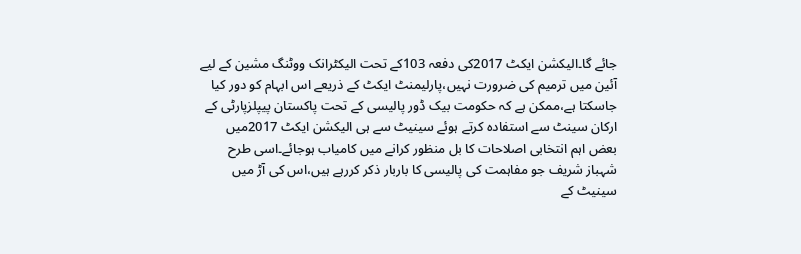جائے گا۔الیکشن ایکٹ 2017کی دفعہ 103کے تحت الیکٹرانک ووٹنگ مشین کے لیے آئین میں ترمیم کی ضرورت نہیں،پارلیمنٹ ایکٹ کے ذریعے اس ابہام کو دور کیا جاسکتا ہے،ممکن ہے کہ حکومت بیک ڈور پالیسی کے تحت پاکستان پیپلزپارٹی کے ارکان سینٹ سے استفادہ کرتے ہوئے سینیٹ سے ہی الیکشن ایکٹ 2017میں بعض اہم انتخابی اصلاحات کا بل منظور کرانے میں کامیاب ہوجائے۔اسی طرح شہباز شریف جو مفاہمت کی پالیسی کا باربار ذکر کررہے ہیں،اس کی آڑ میں سینیٹ کے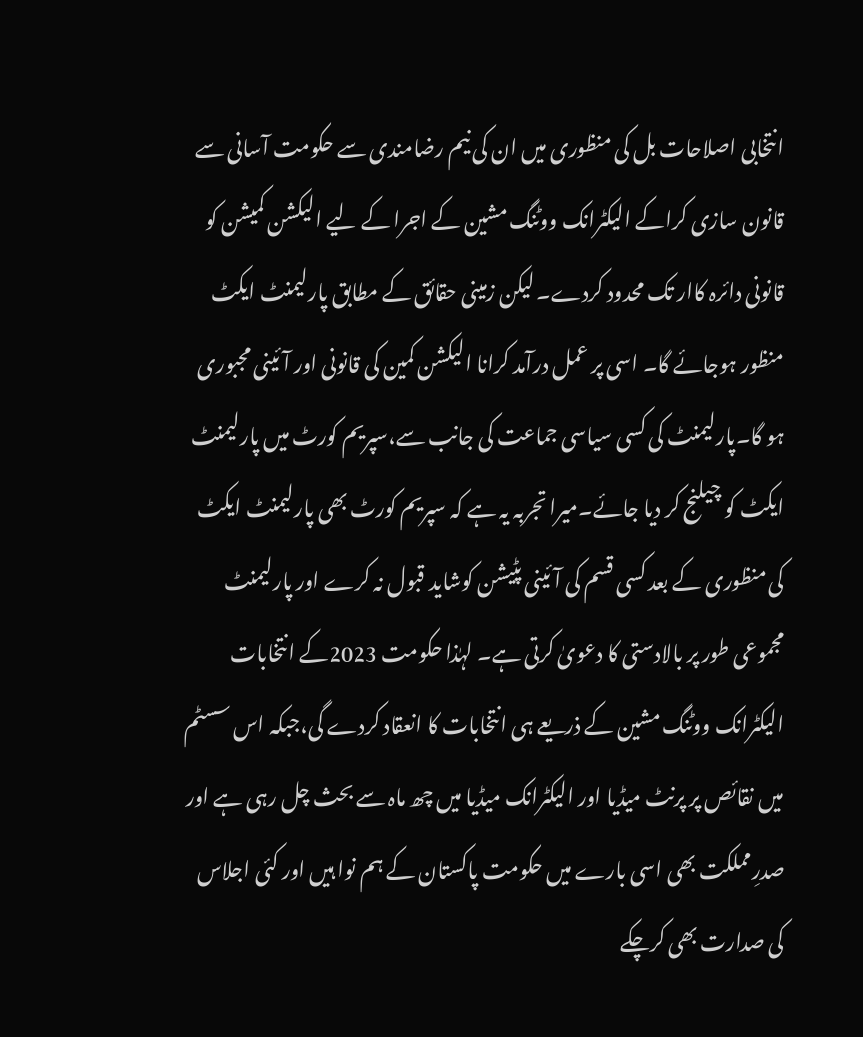انتخابی اصلاحات بل کی منظوری میں ان کی نیم رضامندی سے حکومت آسانی سے قانون سازی کراکے الیکٹرانک ووٹنگ مشین کے اجرا کے لیے الیکشن کمیشن کو قانونی دائرہ کاار تک محدود کردے۔ لیکن زمینی حقائق کے مطابق پارلیمنٹ ایکٹ منظور ہوجائے گا۔ اسی پر عمل درآمد کرانا الیکشن کمین کی قانونی اور آئینی مجبوری ہو گا۔پارلیمنٹ کی کسی سیاسی جماعت کی جانب سے،سپریم کورٹ میں پارلیمنٹ ایکٹ کو چیلنج کر دیا جائے۔میرا تجربہ یہ ہے کہ سپریم کورٹ بھی پارلیمنٹ ایکٹ کی منظوری کے بعد کسی قسم کی آئینی پٹیشن کوشاید قبول نہ کرے اور پارلیمنٹ مجموعی طور پر بالادستی کا دعویٰ کرتی ہے۔ لہٰذا حکومت 2023کے انتخابات الیکٹرانک ووٹنگ مشین کے ذریعے ہی انتخابات کا انعقاد کردے گی،جبکہ اس سسٹم میں نقائص پر پرنٹ میڈیا اور الیکٹرانک میڈیا میں چھ ماہ سے بحث چل رہی ہے اور صدرِمملکت بھی اسی بارے میں حکومت پاکستان کے ہم نوا ہیں اور کئی اجلاس کی صدارت بھی کرچکے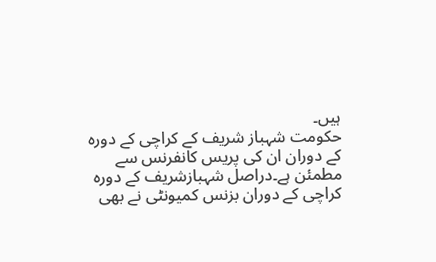ہیں۔
حکومت شہباز شریف کے کراچی کے دورہ کے دوران ان کی پریس کانفرنس سے مطمئن ہے۔دراصل شہبازشریف کے دورہ کراچی کے دوران بزنس کمیونٹی نے بھی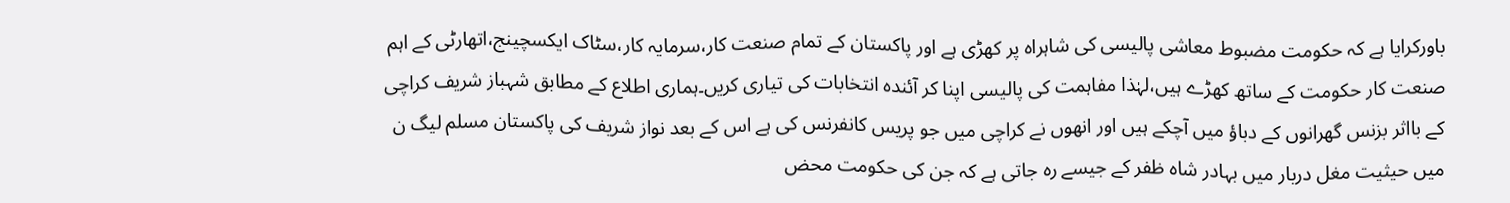باورکرایا ہے کہ حکومت مضبوط معاشی پالیسی کی شاہراہ پر کھڑی ہے اور پاکستان کے تمام صنعت کار،سرمایہ کار،سٹاک ایکسچینج،اتھارٹی کے اہم صنعت کار حکومت کے ساتھ کھڑے ہیں،لہٰذا مفاہمت کی پالیسی اپنا کر آئندہ انتخابات کی تیاری کریں۔ہماری اطلاع کے مطابق شہباز شریف کراچی کے بااثر بزنس گھرانوں کے دباؤ میں آچکے ہیں اور انھوں نے کراچی میں جو پریس کانفرنس کی ہے اس کے بعد نواز شریف کی پاکستان مسلم لیگ ن میں حیثیت مغل دربار میں بہادر شاہ ظفر کے جیسے رہ جاتی ہے کہ جن کی حکومت محض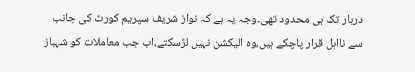دربار تک ہی محدود تھی۔وجہ یہ ہے کہ نواز شریف سپریم کورٹ کی جانب سے نااہل قرار پاچکے ہیں،وہ الیکشن نہیں لڑسکتے،اب جب معاملات کو شہباز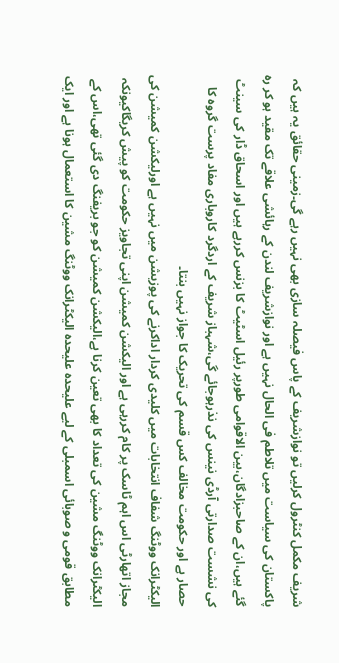شریف مکمل کنٹرول کرلیں تو نوازشریف کے پاس فیصلہ سازی بھی نہیں رہے گی۔زمینی حقائق یہ ہیں کہ پاکستان کی سیاست میں تلاطم فی الحال نہیں ہے اور نوازشریف لندن کے رہائشی علاقے تک مقید ہو کر رہ گئے ہیں،ان کے صاحبزادگان،بین الاقوامی طورپر رئیل اسٹیٹ کا بزنس کررہے ہیں اور اسحاق ڈار کی سینٹ کی نشست صدارتی آرڈی نینس کی نذرہوجائے گی،شہباز شریف کے اردگرد کاروباری مفاد پرست گروہ کا حصار ہے اور حکومت مخالف کس قسم کی تحریک کا جواز نہیں بنتا۔
الیکٹرانک ووٹنگ شفاف انتخابات میں کلیدی کردار اداکرنے کی پوزیشن میں نہیں ہے اورلیکشن کمیشن کی مجاز اتھارٹی اس اہم ٹاسک پر کام کررہی ہے اور الیکشن کمیشن اپنی تجاویز حکومت کو پیش کریگاکیونکہ الیکٹرانک ووٹنگ مشین کی تعداد کا بھی تعین کرنا ہے،الیکشن کمیشن کو جو بریفنگ دی گئی تھی،اس کے مطابق قومی و صوبائی اسمبلی کے لیے علیحدہ علیحدہ الیکٹرانک ووٹنگ مشین کا استعمال ہونا ہے اور ایک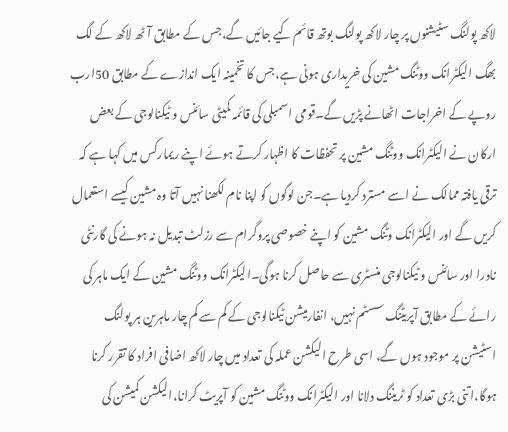لاکھ پولنگ سٹیشنوں پر چار لاکھ پولنگ بوتھ قائم کیے جائیں گے،جس کے مطابق آٹھ لاکھ کے لگ بھگ الیکٹرانک ووٹنگ مشین کی خریداری ہونی ہے،جس کا تخمینہ ایک اندازے کے مطابق 50ارب روپے کے اخراجات اٹھانے پڑیں گے۔قومی اسمبلی کی قائمہ کمیٹی سائنس و ٹیکنالوجی کے بعض ارکان نے الیکٹرانک ووٹنگ مشین پر تحفظات کا اظہار کرتے ہوئے اپنے ریمارکس میں کہا ہے کہ ترقی یافتہ ممالک نے اسے مسترد کردیا ہے۔جن لوگوں کو اپنا نام لکھنا نہیں آتا وہ مشین کیسے استعمال کریں گے اور الیکٹرانک وٹنگ مشین کو اپنے خصوصی پروگرام سے رزلٹ تبدیل نہ ہونے کی گارنٹی نادرا اور سائنس و ٹیکنالوجی منسٹری سے حاصل کرنا ہوگی۔الیکٹرانک ووٹنگ مشین کے ایک ماہر کی رائے کے مطابق آپریٹنگ سسٹم نہیں، انفارمیشن ٹیکنالوجی کے کم سے کم چار ماہرین ہر پولنگ اسٹیشن پر موجود ہوں گے، اسی طرح الیکشن عملہ کی تعداد میں چار لاکھ اضافی افراد کا تقرر کرنا ہوگا،اتنی بڑی تعداد کو ٹریننگ دلانا اور الیکٹرانک ووٹنگ مشین کو آپریٹ کرانا،الیکشن کمیشن کی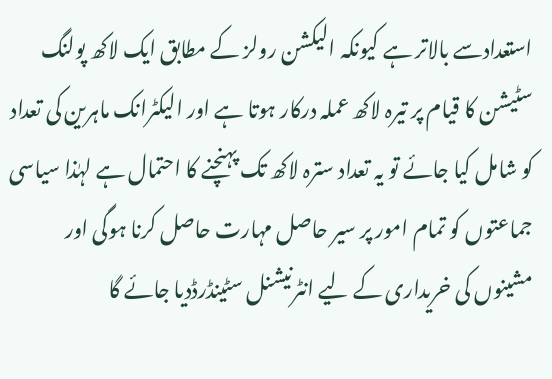استعدادسے بالاتر ہے کیونکہ الیکشن رولز کے مطابق ایک لاکھ پولنگ سٹیشن کا قیام پر تیرہ لاکھ عملہ درکار ہوتا ہے اور الیکٹرانک ماہرین کی تعداد کو شامل کیا جائے تو یہ تعداد سترہ لاکھ تک پہنچنے کا احتمال ہے لہٰذا سیاسی جماعتوں کو تمام امور پر سیر حاصل مہارت حاصل کرنا ہوگی اور مشینوں کی خریداری کے لیے انٹرنیشنل سٹینڈرڈدیا جائے گا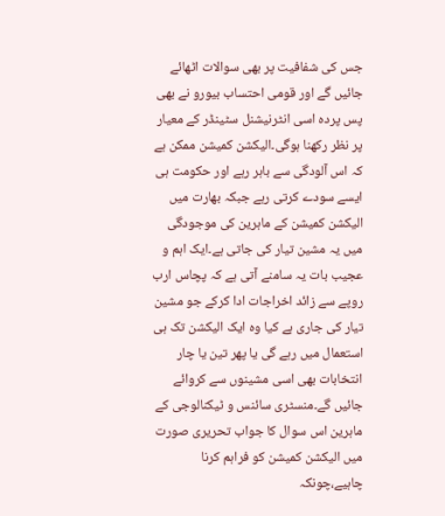جس کی شفافیت پر بھی سوالات اٹھائے جائیں گے اور قومی احتساب بیورو نے بھی پس پردہ اسی انٹرنیشنل سٹینڈر کے معیار پر نظر رکھنا ہوگی۔الیکشن کمیشن ممکن ہے کہ اس آلودگی سے باہر رہے اور حکومت ہی ایسے سودے کرتی رہے جبکہ بھارت میں الیکشن کمیشن کے ماہرین کی موجودگی میں یہ مشین تیار کی جاتی ہے۔ایک اہم و عجیب بات یہ سامنے آتی ہے کہ پچاس ارب روپے سے زائد اخراجات ادا کرکے جو مشین تیار کی جاری ہے کیا وہ ایک الیکشن تک ہی استعمال میں رہے گی یا پھر تین یا چار انتخابات بھی اسی مشینوں سے کروائے جائیں گے۔منسٹری سائنس و ٹیکنالوجی کے ماہرین اس سوال کا جواب تحریری صورت میں الیکشن کمیشن کو فراہم کرنا چاہیے،چونکہ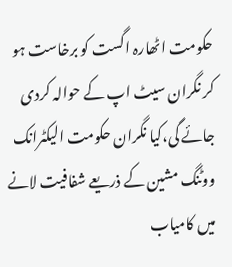حکومت اٹھارہ اگست کو برخاست ہو کر نگران سیٹ اپ کے حوالہ کردی جائے گی،کیا نگران حکومت الیکٹرانک ووٹنگ مشین کے ذریعے شفافیت لانے میں کامیاب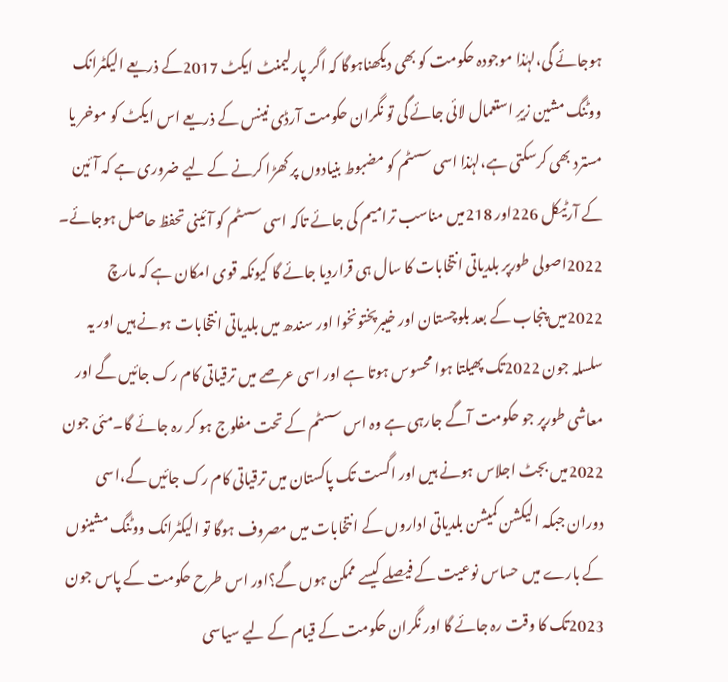ہوجائے گی،لہٰذا موجودہ حکومت کو بھی دیکھناہوگا کہ اگر پارلیمنٹ ایکٹ 2017کے ذریعے الیکٹرانک ووٹنگ مشین زیرِ استعمال لائی جائے گی تو نگران حکومت آرڈی نینس کے ذریعے اس ایکٹ کو موخر یا مسترد بھی کرسکتی ہے،لہٰذا اسی سسٹم کو مضبوط بنیادوں پر کھڑا کرنے کے لیے ضروری ہے کہ آئین کے آرٹیکل 226اور 218میں مناسب ترامیم کی جائے تاکہ اسی سسٹم کو آئینی تحفظ حاصل ہوجائے۔
2022اصولی طورپر بلدیاتی انتخابات کا سال ہی قراردیا جائے گا کیونکہ قوی امکان ہے کہ مارچ 2022میں پنجاب کے بعد بلوچستان اور خیبرپختونخوا اور سندھ میں بلدیاتی انتخابات ہونے ہیں اور یہ سلسلہ جون 2022تک پھیلتا ہوا محسوس ہوتا ہے اور اسی عرصے میں ترقیاتی کام رک جائیں گے اور معاشی طورپر جو حکومت آگے جارہی ہے وہ اس سسٹم کے تحت مفلوج ہو کر رہ جائے گا۔مئی جون 2022میں بجٹ اجلاس ہونے ہیں اور اگست تک پاکستان میں ترقیاتی کام رک جائیں گے،اسی دوران جبکہ الیکشن کمیشن بلدیاتی اداروں کے انتخابات میں مصروف ہوگا تو الیکٹرانک ووٹنگ مشینوں کے بارے میں حساس نوعیت کے فیصلے کیسے ممکن ہوں گے؟اور اس طرح حکومت کے پاس جون 2023تک کا وقت رہ جائے گا اور نگران حکومت کے قیام کے لیے سیاسی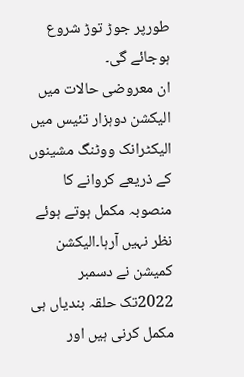طورپر جوڑ توڑ شروع ہوجائے گی۔
ان معروضی حالات میں الیکشن دوہزار تئیس میں الیکٹرانک ووٹنگ مشینوں کے ذریعے کروانے کا منصوبہ مکمل ہوتے ہوئے نظر نہیں آرہا۔الیکشن کمیشن نے دسمبر 2022تک حلقہ بندیاں ہی مکمل کرنی ہیں اور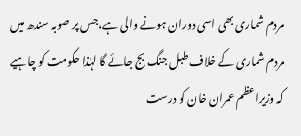مردم شماری بھی اسی دوران ہونے والی ہے،جس پر صوبہ سندھ میں مردم شماری کے خلاف طبل جنگ بج جائے گا لہٰذا حکومت کو چاہیے کہ وزیراعظم عمران خان کو درست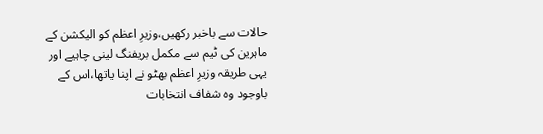حالات سے باخبر رکھیں،وزیرِ اعظم کو الیکشن کے ماہرین کی ٹیم سے مکمل بریفنگ لینی چاہیے اور یہی طریقہ وزیرِ اعظم بھٹو نے اپنا یاتھا،اس کے باوجود وہ شفاف انتخابات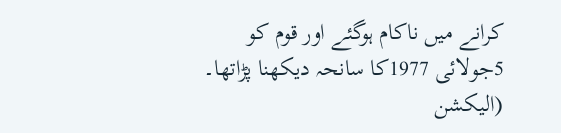کرانے میں ناکام ہوگئے اور قوم کو 5جولائی 1977کا سانحہ دیکھنا پڑاتھا۔
(الیکشن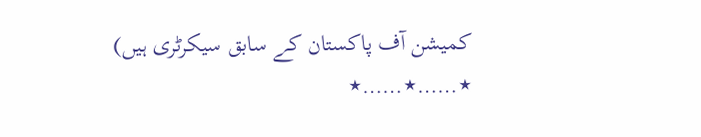کمیشن آف پاکستان کے سابق سیکرٹری ہیں)
٭……٭……٭